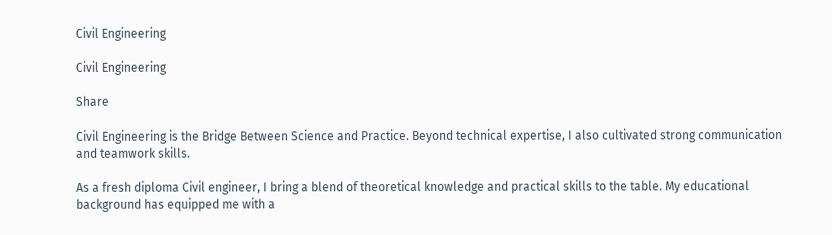Civil Engineering

Civil Engineering

Share

Civil Engineering is the Bridge Between Science and Practice. Beyond technical expertise, I also cultivated strong communication and teamwork skills.

As a fresh diploma Civil engineer, I bring a blend of theoretical knowledge and practical skills to the table. My educational background has equipped me with a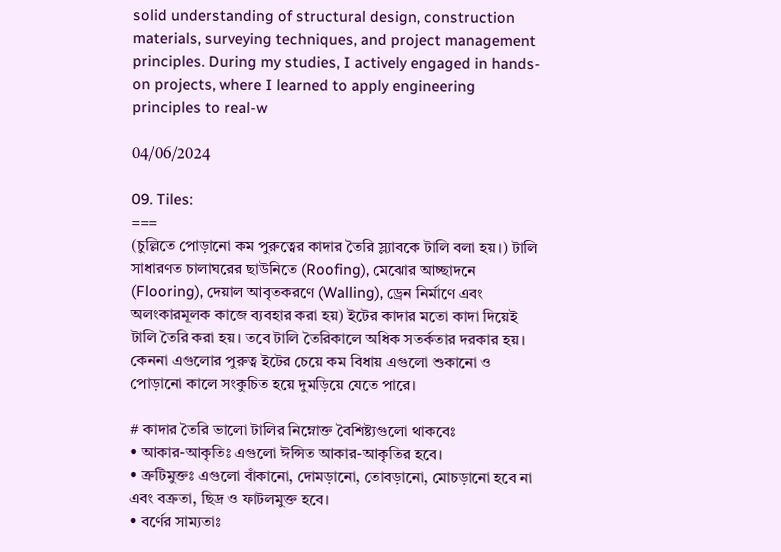solid understanding of structural design, construction materials, surveying techniques, and project management principles. During my studies, I actively engaged in hands-on projects, where I learned to apply engineering principles to real-w

04/06/2024

09. Tiles:
===
(চুল্লিতে পোড়ানো কম পুরুত্বের কাদার তৈরি স্ল্যাবকে টালি বলা হয়।) টালি সাধারণত চালাঘরের ছাউনিতে (Roofing), মেঝোর আচ্ছাদনে (Flooring), দেয়াল আবৃতকরণে (Walling), ড্রেন নির্মাণে এবং অলংকারমূলক কাজে ব্যবহার করা হয়) ইটের কাদার মতো কাদা দিয়েই টালি তৈরি করা হয়। তবে টালি তৈরিকালে অধিক সতর্কতার দরকার হয়। কেননা এগুলোর পুরুত্ব ইটের চেয়ে কম বিধায় এগুলো শুকানো ও পোড়ানো কালে সংকুচিত হয়ে দুমড়িয়ে যেতে পারে।

# কাদার তৈরি ভালো টালির নিম্নোক্ত বৈশিষ্ট্যগুলো থাকবেঃ
• আকার-আকৃতিঃ এগুলো ঈন্সিত আকার-আকৃতির হবে।
• ত্রুটিমুক্তঃ এগুলো বাঁকানো, দোমড়ানো, তোবড়ানো, মোচড়ানো হবে না এবং বক্রতা, ছিদ্র ও ফাটলমুক্ত হবে।
• বর্ণের সাম্যতাঃ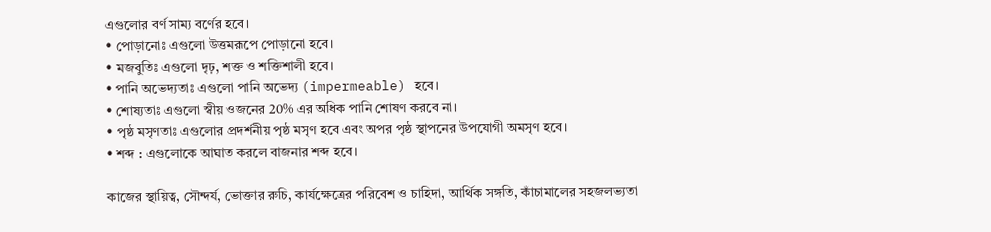এগুলোর বর্ণ সাম্য বর্ণের হবে।
• পোড়ানোঃ এগুলো উত্তমরূপে পোড়ানো হবে।
• মজবুতিঃ এগুলো দৃঢ়, শক্ত ও শক্তিশালী হবে।
• পানি অভেদ্যতাঃ এগুলো পানি অভেদ্য (impermeable) হবে।
• শোষ্যতাঃ এগুলো স্বীয় ওজনের 20% এর অধিক পানি শোষণ করবে না।
• পৃষ্ঠ মসৃণতাঃ এগুলোর প্রদর্শনীয় পৃষ্ঠ মসৃণ হবে এবং অপর পৃষ্ঠ স্থাপনের উপযোগী অমসৃণ হবে।
• শব্দ : এগুলোকে আঘাত করলে বাজনার শব্দ হবে।

কাজের স্থায়িত্ব, সৌন্দর্য, ভোক্তার রুচি, কার্যক্ষেত্রের পরিবেশ ও চাহিদা, আর্থিক সঙ্গতি, কাঁচামালের সহজলভ্যতা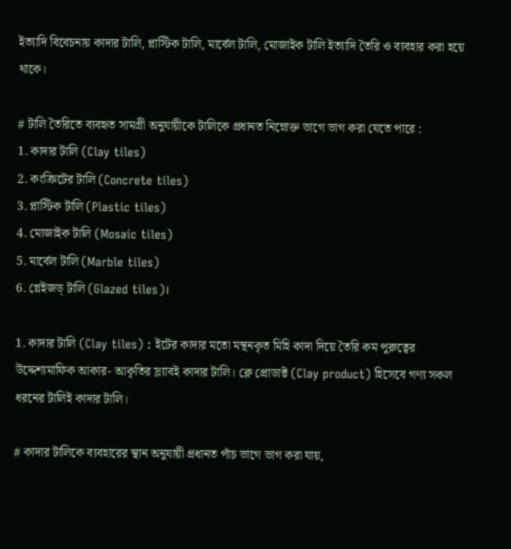ইত্যাদি বিবেচনায় কাদার টালি, প্লাস্টিক টালি, মার্বেল টালি, মোজাইক টালি ইত্যাদি তৈরি ও ব্যবহার করা হয়ে থাকে।

# টালি তৈরিতে ব্যবহৃত সামগ্রী অনুযায়ীকে টালিকে প্রধানত নিম্নোক্ত ভাগে ভাগ করা যেতে পারে :
1. কাদার টালি (Clay tiles)
2. কংক্রিটের টালি (Concrete tiles)
3. প্লাস্টিক টালি (Plastic tiles)
4. মোজাইক টালি (Mosaic tiles)
5. মার্বেল টালি (Marble tiles)
6. গ্লেইজড্ টালি (Glazed tiles)।

1. কাদার টালি (Clay tiles) : ইটের কাদার মতো মন্থনকৃত মিহি কাদা দিয়ে তৈরি কম পুরুত্বের উদ্দেশ্যমাফিক আকার- আকৃতির স্ল্যাবই কাদার টালি। ক্লে প্রোডাক্ট (Clay product) হিসেবে গণ্য সকল ধরনের টালিই কাদার টালি।

# কাদার টালিকে ব্যবহারের স্থান অনুযায়ী প্রধানত পাঁচ ভাগে ভাগ করা যায়,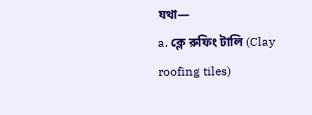যথা—
a. ক্লে রুফিং টালি (Clay roofing tiles)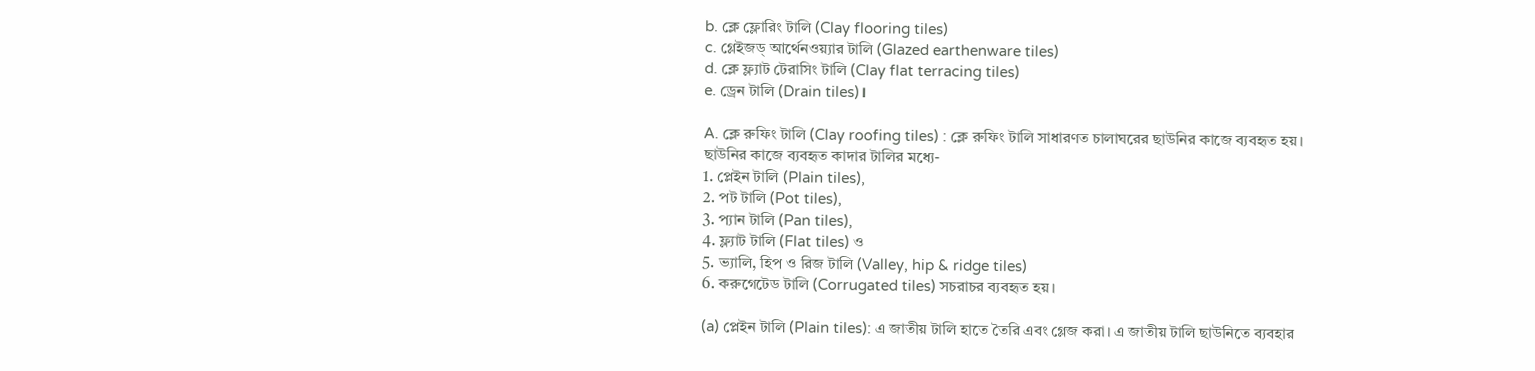b. ক্লে ফ্লোরিং টালি (Clay flooring tiles)
c. গ্লেইজড্ আর্থেনওয়্যার টালি (Glazed earthenware tiles)
d. ক্লে ফ্ল্যাট টেরাসিং টালি (Clay flat terracing tiles)
e. ড্রেন টালি (Drain tiles)।

A. ক্লে রুফিং টালি (Clay roofing tiles) : ক্লে রুফিং টালি সাধারণত চালাঘরের ছাউনির কাজে ব্যবহৃত হয়।
ছাউনির কাজে ব্যবহৃত কাদার টালির মধ্যে-
1. প্লেইন টালি (Plain tiles),
2. পট টালি (Pot tiles),
3. প্যান টালি (Pan tiles),
4. ফ্ল্যাট টালি (Flat tiles) ও
5. ভ্যালি, হিপ ও রিজ টালি (Valley, hip & ridge tiles)
6. করুগেটেড টালি (Corrugated tiles) সচরাচর ব্যবহৃত হয়।

(a) প্লেইন টালি (Plain tiles): এ জাতীয় টালি হাতে তৈরি এবং গ্লেজ করা। এ জাতীয় টালি ছাউনিতে ব্যবহার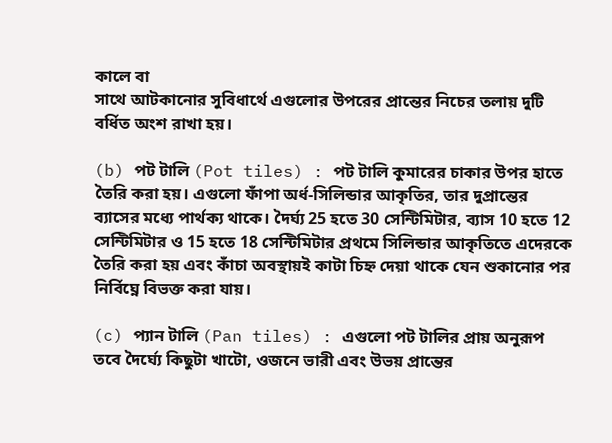কালে বা
সাথে আটকানোর সুবিধার্থে এগুলোর উপরের প্রান্তের নিচের তলায় দুটি বর্ধিত অংশ রাখা হয়।

(b) পট টালি (Pot tiles) : পট টালি কুমারের চাকার উপর হাতে তৈরি করা হয়। এগুলো ফাঁপা অর্ধ-সিলিন্ডার আকৃতির, তার দুপ্রান্তের ব্যাসের মধ্যে পার্থক্য থাকে। দৈর্ঘ্য 25 হতে 30 সেন্টিমিটার, ব্যাস 10 হতে 12 সেন্টিমিটার ও 15 হতে 18 সেন্টিমিটার প্রথমে সিলিন্ডার আকৃতিতে এদেরকে তৈরি করা হয় এবং কাঁচা অবস্থায়ই কাটা চিহ্ন দেয়া থাকে যেন শুকানোর পর নির্বিঘ্নে বিভক্ত করা যায়।

(c) প্যান টালি (Pan tiles) : এগুলো পট টালির প্রায় অনুরূপ তবে দৈর্ঘ্যে কিছুটা খাটো, ওজনে ভারী এবং উভয় প্রান্তের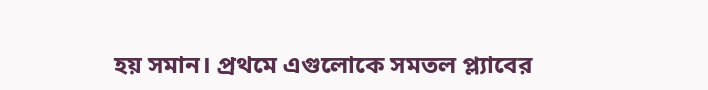হয় সমান। প্রথমে এগুলোকে সমতল প্ল্যাবের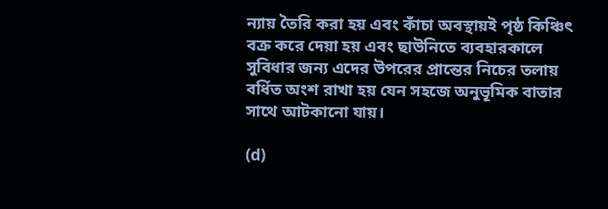ন্যায় তৈরি করা হয় এবং কাঁচা অবস্থায়ই পৃষ্ঠ কিঞ্চিৎ বক্র করে দেয়া হয় এবং ছাউনিতে ব্যবহারকালে সুবিধার জন্য এদের উপরের প্রান্তের নিচের তলায় বর্ধিত অংশ রাখা হয় যেন সহজে অনুভূমিক বাতার সাথে আটকানো যায়।

(d)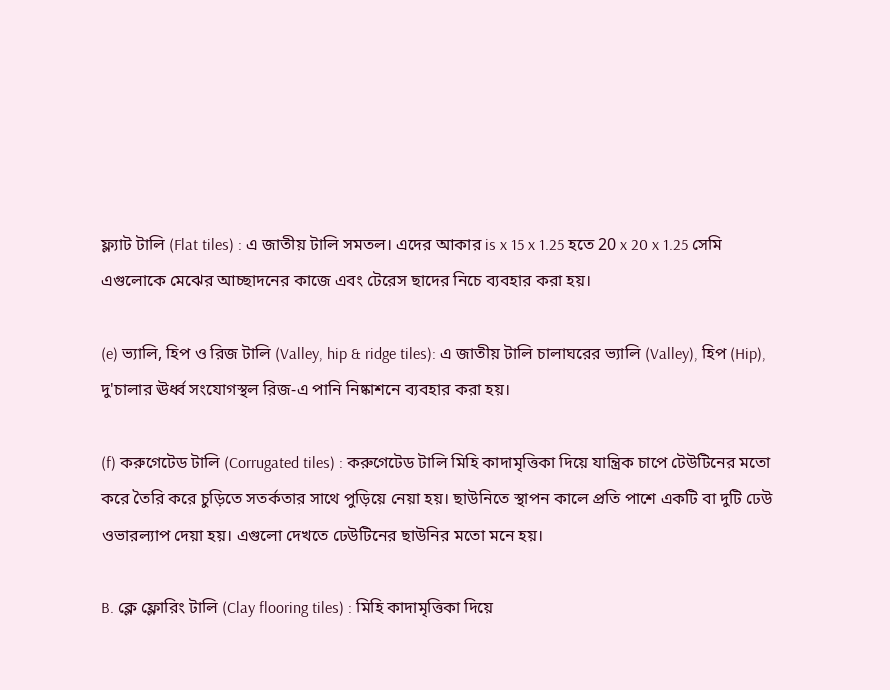ফ্ল্যাট টালি (Flat tiles) : এ জাতীয় টালি সমতল। এদের আকার is x 15 x 1.25 হতে 20 x 20 x 1.25 সেমি এগুলোকে মেঝের আচ্ছাদনের কাজে এবং টেরেস ছাদের নিচে ব্যবহার করা হয়।

(e) ভ্যালি, হিপ ও রিজ টালি (Valley, hip & ridge tiles): এ জাতীয় টালি চালাঘরের ভ্যালি (Valley), হিপ (Hip), দু'চালার ঊর্ধ্ব সংযোগস্থল রিজ-এ পানি নিষ্কাশনে ব্যবহার করা হয়।

(f) করুগেটেড টালি (Corrugated tiles) : করুগেটেড টালি মিহি কাদামৃত্তিকা দিয়ে যান্ত্রিক চাপে টেউটিনের মতো করে তৈরি করে চুড়িতে সতর্কতার সাথে পুড়িয়ে নেয়া হয়। ছাউনিতে স্থাপন কালে প্রতি পাশে একটি বা দুটি ঢেউ ওভারল্যাপ দেয়া হয়। এগুলো দেখতে ঢেউটিনের ছাউনির মতো মনে হয়।

B. ক্লে ফ্লোরিং টালি (Clay flooring tiles) : মিহি কাদামৃত্তিকা দিয়ে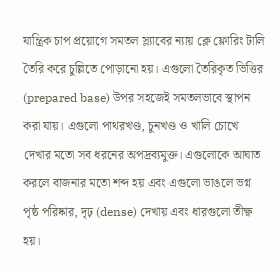যান্ত্রিক চাপ প্রয়োগে সমতল স্ল্যাবের ন্যায় ক্লে ফ্লোরিং টালি তৈরি করে চুল্লিতে পোড়ানো হয়। এগুলো তৈরিকৃত ভিত্তির (prepared base) উপর সহজেই সমতলভাবে স্থাপন করা যায়। এগুলো পাথরখণ্ড, চুনখণ্ড ও খালি চোখে দেখার মতো সব ধরনের অপদ্রব্যমুক্ত। এগুলোকে আঘাত করলে বাজনার মতো শব্দ হয় এবং এগুলো ভাঙলে ভগ্ন পৃষ্ঠ পরিষ্কার, দৃঢ় (dense) দেখায় এবং ধারগুলো তীক্ষ্ণ হয়।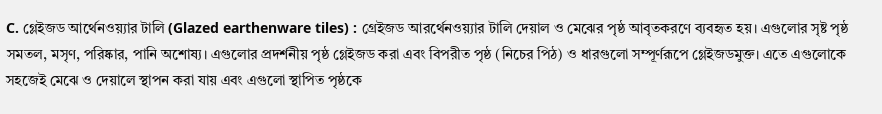C. গ্লেইজড আর্থেনওয়্যার টালি (Glazed earthenware tiles) : গ্রেইজড আরর্থেনওয়্যার টালি দেয়াল ও মেঝের পৃষ্ঠ আবৃতকরণে ব্যবহৃত হয়। এগুলোর সৃষ্ট পৃষ্ঠ সমতল, মসৃণ, পরিষ্কার, পানি অশোষ্য। এগুলোর প্রদর্শনীয় পৃষ্ঠ গ্লেইজড করা এবং বিপরীত পৃষ্ঠ (নিচের পিঠ) ও ধারগুলো সম্পূর্ণরূপে গ্লেইজডমুক্ত। এতে এগুলোকে সহজেই মেঝে ও দেয়ালে স্থাপন করা যায় এবং এগুলো স্থাপিত পৃষ্ঠকে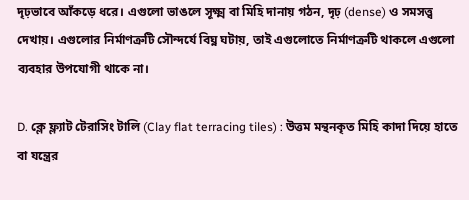দৃঢ়ভাবে আঁকড়ে ধরে। এগুলো ভাঙলে সূক্ষ্ম বা মিহি দানায় গঠন, দৃঢ় (dense) ও সমসত্ত্ব দেখায়। এগুলোর নির্মাণত্রুটি সৌন্দর্যে বিঘ্ন ঘটায়, তাই এগুলোতে নির্মাণত্রুটি থাকলে এগুলো ব্যবহার উপযোগী থাকে না।

D. ক্লে ফ্ল্যাট টেরাসিং টালি (Clay flat terracing tiles) : উত্তম মন্থনকৃত মিহি কাদা দিয়ে হাতে বা যন্ত্রের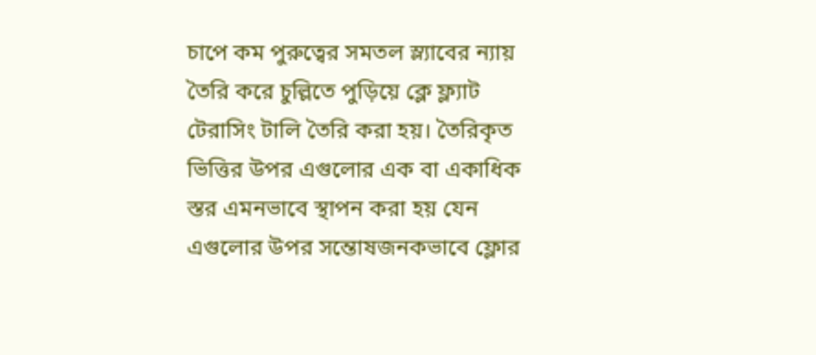চাপে কম পুরুত্বের সমতল স্ল্যাবের ন্যায় তৈরি করে চুল্লিতে পুড়িয়ে ক্লে ফ্ল্যাট টেরাসিং টালি তৈরি করা হয়। তৈরিকৃত ভিত্তির উপর এগুলোর এক বা একাধিক স্তর এমনভাবে স্থাপন করা হয় যেন এগুলোর উপর সন্তোষজনকভাবে ফ্লোর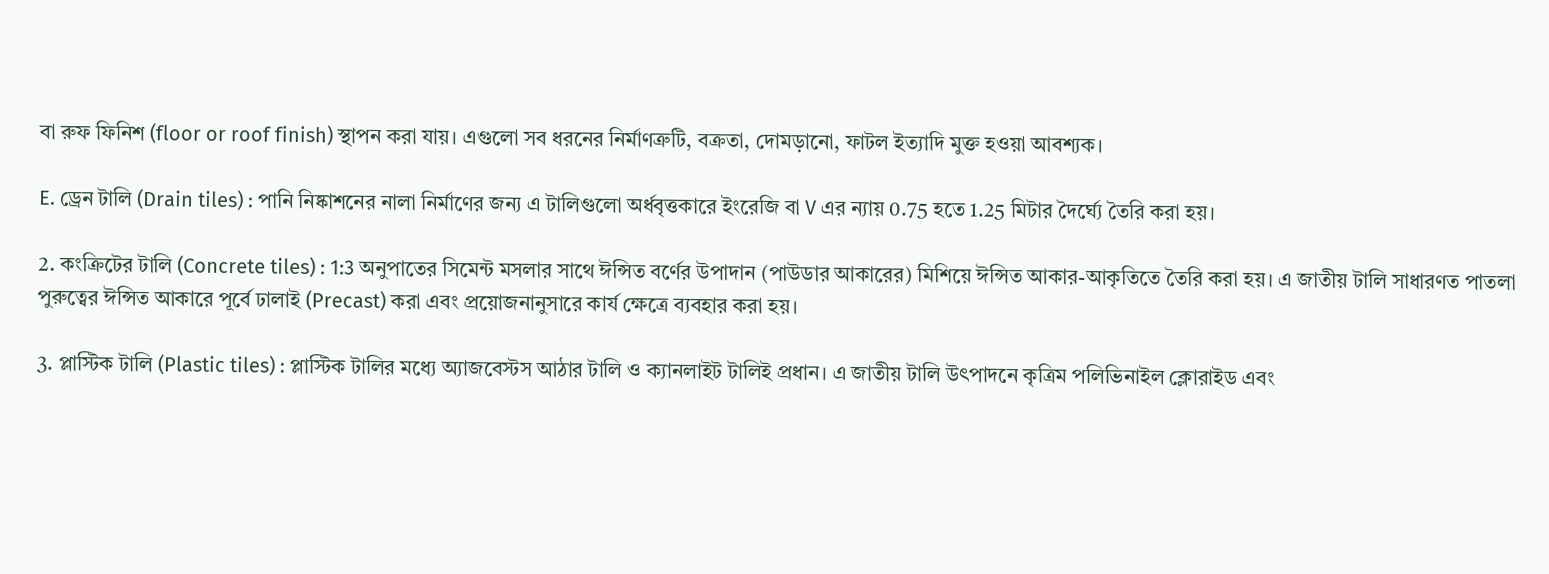বা রুফ ফিনিশ (floor or roof finish) স্থাপন করা যায়। এগুলো সব ধরনের নির্মাণত্রুটি, বক্রতা, দোমড়ানো, ফাটল ইত্যাদি মুক্ত হওয়া আবশ্যক।

E. ড্রেন টালি (Drain tiles) : পানি নিষ্কাশনের নালা নির্মাণের জন্য এ টালিগুলো অর্ধবৃত্তকারে ইংরেজি বা V এর ন্যায় 0.75 হতে 1.25 মিটার দৈর্ঘ্যে তৈরি করা হয়।

2. কংক্রিটের টালি (Concrete tiles) : 1:3 অনুপাতের সিমেন্ট মসলার সাথে ঈন্সিত বর্ণের উপাদান (পাউডার আকারের) মিশিয়ে ঈন্সিত আকার-আকৃতিতে তৈরি করা হয়। এ জাতীয় টালি সাধারণত পাতলা পুরুত্বের ঈন্সিত আকারে পূর্বে ঢালাই (Precast) করা এবং প্রয়োজনানুসারে কার্য ক্ষেত্রে ব্যবহার করা হয়।

3. প্লাস্টিক টালি (Plastic tiles) : প্লাস্টিক টালির মধ্যে অ্যাজবেস্টস আঠার টালি ও ক্যানলাইট টালিই প্রধান। এ জাতীয় টালি উৎপাদনে কৃত্রিম পলিভিনাইল ক্লোরাইড এবং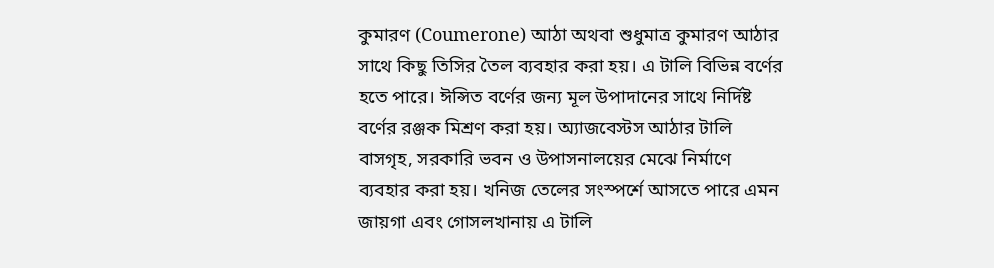কুমারণ (Coumerone) আঠা অথবা শুধুমাত্র কুমারণ আঠার সাথে কিছু তিসির তৈল ব্যবহার করা হয়। এ টালি বিভিন্ন বর্ণের হতে পারে। ঈন্সিত বর্ণের জন্য মূল উপাদানের সাথে নির্দিষ্ট বর্ণের রঞ্জক মিশ্রণ করা হয়। অ্যাজবেস্টস আঠার টালি বাসগৃহ, সরকারি ভবন ও উপাসনালয়ের মেঝে নির্মাণে ব্যবহার করা হয়। খনিজ তেলের সংস্পর্শে আসতে পারে এমন জায়গা এবং গোসলখানায় এ টালি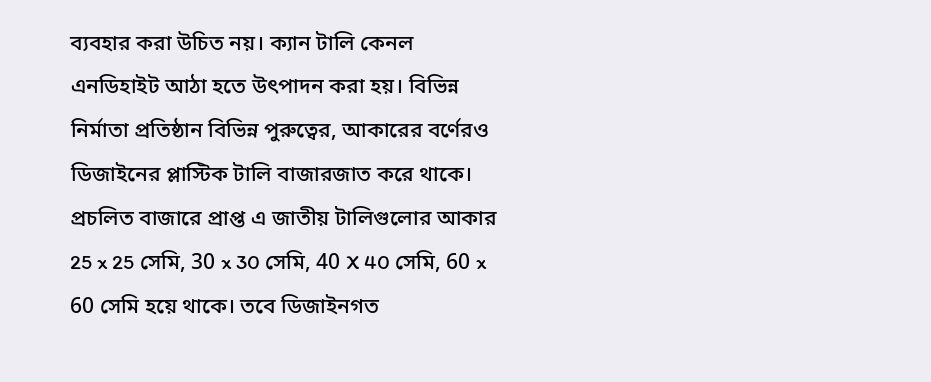ব্যবহার করা উচিত নয়। ক্যান টালি কেনল এনডিহাইট আঠা হতে উৎপাদন করা হয়। বিভিন্ন নির্মাতা প্রতিষ্ঠান বিভিন্ন পুরুত্বের, আকারের বর্ণেরও ডিজাইনের প্লাস্টিক টালি বাজারজাত করে থাকে। প্রচলিত বাজারে প্রাপ্ত এ জাতীয় টালিগুলোর আকার 25 x 25 সেমি, 30 x 30 সেমি, 40 X 40 সেমি, 60 x 60 সেমি হয়ে থাকে। তবে ডিজাইনগত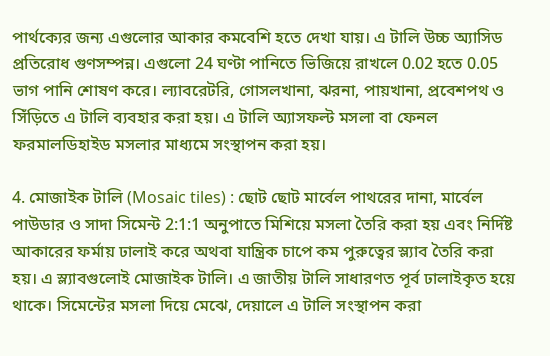পার্থক্যের জন্য এগুলোর আকার কমবেশি হতে দেখা যায়। এ টালি উচ্চ অ্যাসিড প্রতিরোধ গুণসম্পন্ন। এগুলো 24 ঘণ্টা পানিতে ভিজিয়ে রাখলে 0.02 হতে 0.05 ভাগ পানি শোষণ করে। ল্যাবরেটরি, গোসলখানা, ঝরনা, পায়খানা, প্রবেশপথ ও সিঁড়িতে এ টালি ব্যবহার করা হয়। এ টালি অ্যাসফল্ট মসলা বা ফেনল ফরমালডিহাইড মসলার মাধ্যমে সংস্থাপন করা হয়।

4. মোজাইক টালি (Mosaic tiles) : ছোট ছোট মার্বেল পাথরের দানা, মার্বেল পাউডার ও সাদা সিমেন্ট 2:1:1 অনুপাতে মিশিয়ে মসলা তৈরি করা হয় এবং নির্দিষ্ট আকারের ফর্মায় ঢালাই করে অথবা যান্ত্রিক চাপে কম পুরুত্বের স্ল্যাব তৈরি করা হয়। এ স্ল্যাবগুলোই মোজাইক টালি। এ জাতীয় টালি সাধারণত পূর্ব ঢালাইকৃত হয়ে থাকে। সিমেন্টের মসলা দিয়ে মেঝে, দেয়ালে এ টালি সংস্থাপন করা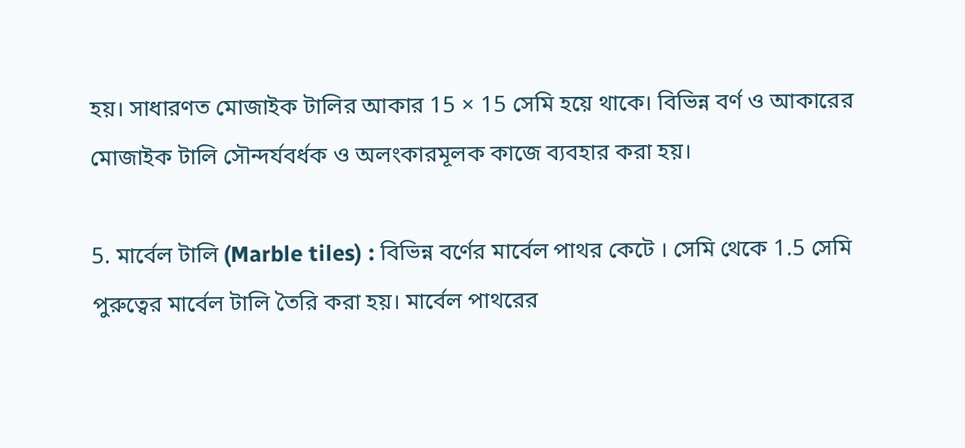হয়। সাধারণত মোজাইক টালির আকার 15 × 15 সেমি হয়ে থাকে। বিভিন্ন বর্ণ ও আকারের মোজাইক টালি সৌন্দর্যবর্ধক ও অলংকারমূলক কাজে ব্যবহার করা হয়।

5. মার্বেল টালি (Marble tiles) : বিভিন্ন বর্ণের মার্বেল পাথর কেটে । সেমি থেকে 1.5 সেমি পুরুত্বের মার্বেল টালি তৈরি করা হয়। মার্বেল পাথরের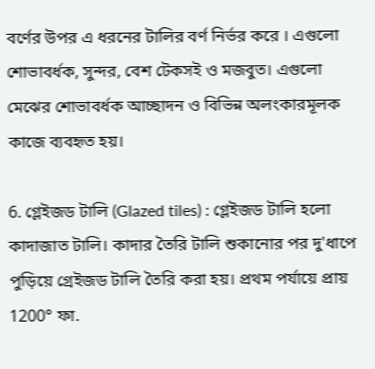বর্ণের উপর এ ধরনের টালির বর্ণ নির্ভর করে । এগুলো শোভাবর্ধক, সুন্দর, বেশ টেকসই ও মজবুত। এগুলো মেঝের শোভাবর্ধক আচ্ছাদন ও বিভিন্ন অলংকারমূলক কাজে ব্যবহৃত হয়।

6. গ্লেইজড টালি (Glazed tiles) : গ্লেইজড টালি হলো কাদাজাত টালি। কাদার তৈরি টালি শুকানোর পর দু'ধাপে পুড়িয়ে গ্রেইজড টালি তৈরি করা হয়। প্রথম পর্যায়ে প্রায় 1200° ফা.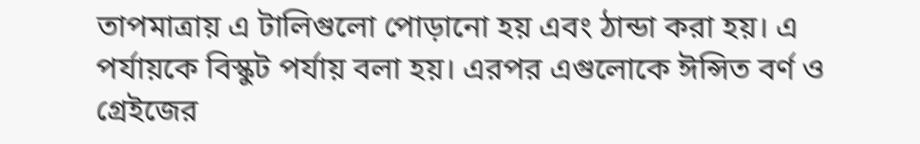তাপমাত্রায় এ টালিগুলো পোড়ানো হয় এবং ঠান্ডা করা হয়। এ পর্যায়কে বিস্কুট পর্যায় বলা হয়। এরপর এগুলোকে ঈন্সিত বর্ণ ও গ্রেইজের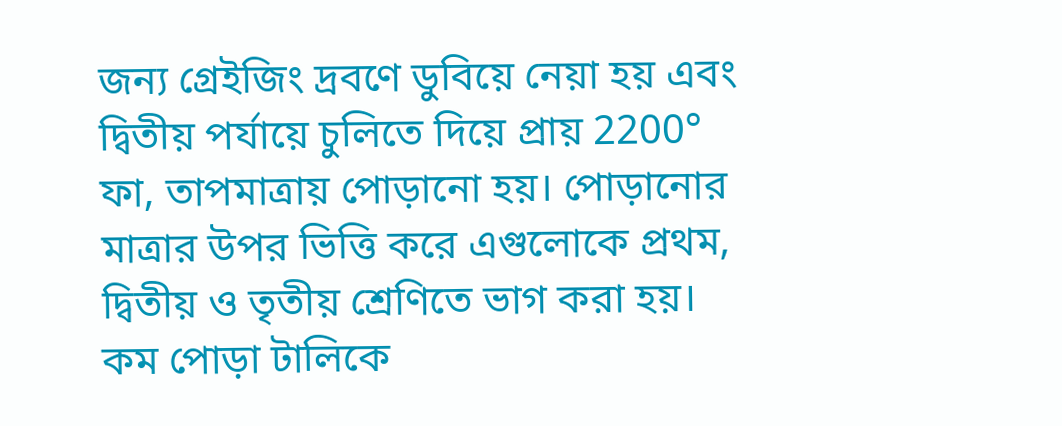জন্য গ্রেইজিং দ্রবণে ডুবিয়ে নেয়া হয় এবং দ্বিতীয় পর্যায়ে চুলিতে দিয়ে প্রায় 2200° ফা, তাপমাত্রায় পোড়ানো হয়। পোড়ানোর মাত্রার উপর ভিত্তি করে এগুলোকে প্রথম, দ্বিতীয় ও তৃতীয় শ্রেণিতে ভাগ করা হয়। কম পোড়া টালিকে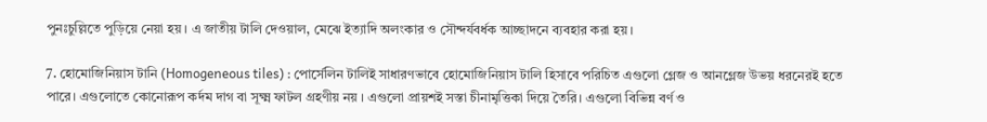পুনঃচুল্লিতে পুড়িয়ে নেয়া হয়। এ জাতীয় টালি দেওয়াল, মেঝে ইত্যাদি অলংকার ও সৌন্দর্যবর্ধক আচ্ছাদনে ব্যবহার করা হয়।

7. হোমোজিনিয়াস টানি (Homogeneous tiles) : পোর্সেলিন টালিই সাধারণভাবে হোমোজিনিয়াস টালি হিসাবে পরিচিত এগুলো গ্লেজ ও আনগ্লেজ উভয় ধরনেরই হতে পারে। এগুলোতে কোনোরূপ কর্দম দাগ বা সূক্ষ্ম ফাটল গ্রহণীয় নয় । এগুলো প্রায়শই সস্তা চীনামৃত্তিকা দিয়ে তৈরি। এগুলো বিভিন্ন বর্ণ ও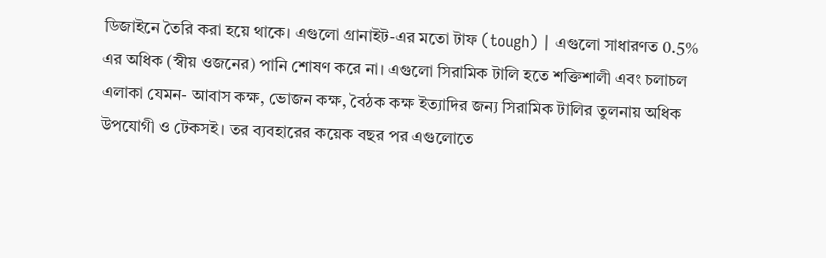ডিজাইনে তৈরি করা হয়ে থাকে। এগুলো গ্রানাইট-এর মতো টাফ (tough) | এগুলো সাধারণত 0.5% এর অধিক (স্বীয় ওজনের) পানি শোষণ করে না। এগুলো সিরামিক টালি হতে শক্তিশালী এবং চলাচল এলাকা যেমন- আবাস কক্ষ, ভোজন কক্ষ, বৈঠক কক্ষ ইত্যাদির জন্য সিরামিক টালির তুলনায় অধিক উপযোগী ও টেকসই। তর ব্যবহারের কয়েক বছর পর এগুলোতে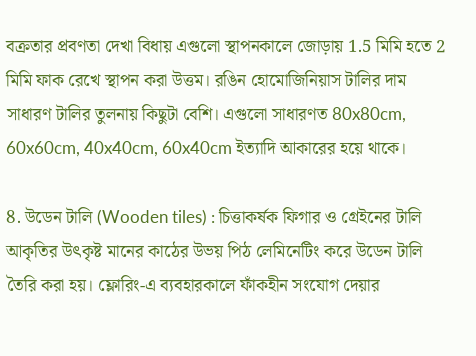বক্রতার প্রবণতা দেখা বিধায় এগুলো স্থাপনকালে জোড়ায় 1.5 মিমি হতে 2 মিমি ফাক রেখে স্থাপন করা উত্তম। রঙিন হোমোজিনিয়াস টালির দাম সাধারণ টালির তুলনায় কিছুটা বেশি। এগুলো সাধারণত 80x80cm, 60x60cm, 40x40cm, 60x40cm ইত্যাদি আকারের হয়ে থাকে।

8. উডেন টালি (Wooden tiles) : চিত্তাকর্ষক ফিগার ও গ্রেইনের টালি আকৃতির উৎকৃষ্ট মানের কাঠের উভয় পিঠ লেমিনেটিং করে উডেন টালি তৈরি করা হয়। ফ্লোরিং-এ ব্যবহারকালে ফাঁকহীন সংযোগ দেয়ার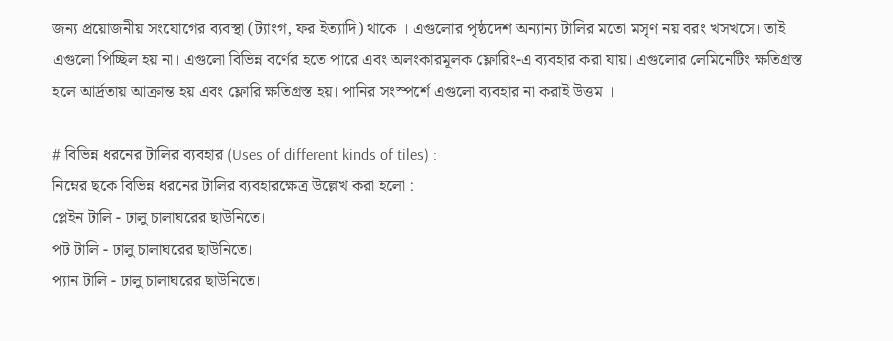জন্য প্রয়োজনীয় সংযোগের ব্যবস্থা (ট্যাংগ, ফর ইত্যাদি) থাকে । এগুলোর পৃষ্ঠদেশ অন্যান্য টালির মতো মসৃণ নয় বরং খসখসে। তাই এগুলো পিচ্ছিল হয় না। এগুলো বিভিন্ন বর্ণের হতে পারে এবং অলংকারমূলক ফ্লোরিং-এ ব্যবহার করা যায়। এগুলোর লেমিনেটিং ক্ষতিগ্রস্ত হলে আর্দ্রতায় আক্রান্ত হয় এবং ফ্লোরি ক্ষতিগ্রস্ত হয়। পানির সংস্পর্শে এগুলো ব্যবহার না করাই উত্তম ।

# বিভিন্ন ধরনের টালির ব্যবহার (Uses of different kinds of tiles) :
নিম্নের ছকে বিভিন্ন ধরনের টালির ব্যবহারক্ষেত্র উল্লেখ করা হলো :
প্লেইন টালি - ঢালু চালাঘরের ছাউনিতে।
পট টালি - ঢালু চালাঘরের ছাউনিতে।
প্যান টালি - ঢালু চালাঘরের ছাউনিতে।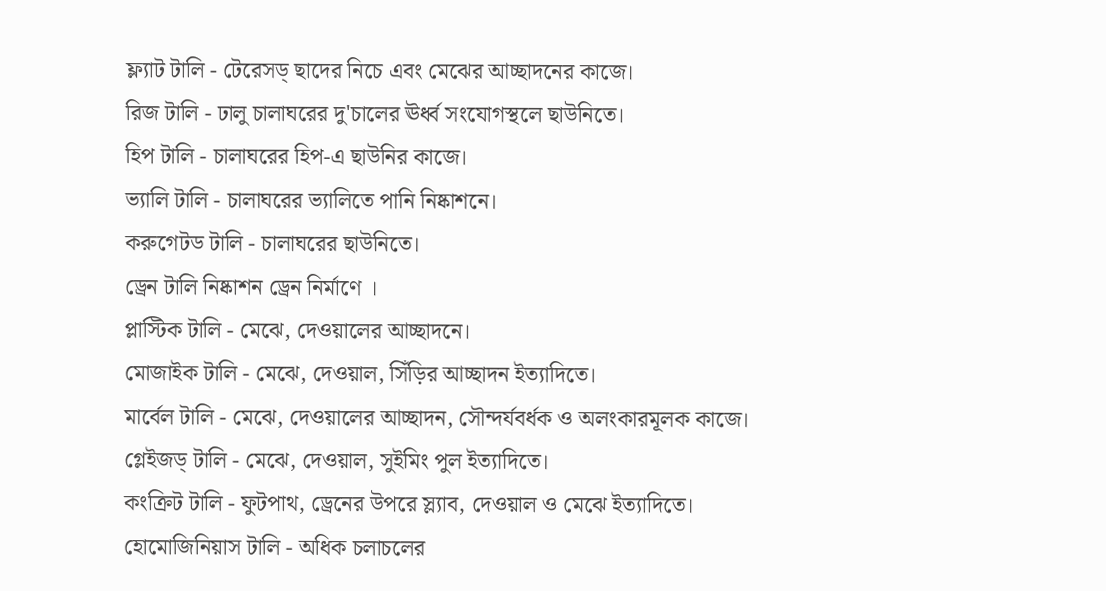ফ্ল্যাট টালি - টেরেসড্ ছাদের নিচে এবং মেঝের আচ্ছাদনের কাজে।
রিজ টালি - ঢালু চালাঘরের দু'চালের ঊর্ধ্ব সংযোগস্থলে ছাউনিতে।
হিপ টালি - চালাঘরের হিপ-এ ছাউনির কাজে।
ভ্যালি টালি - চালাঘরের ভ্যালিতে পানি নিষ্কাশনে।
করুগেটড টালি - চালাঘরের ছাউনিতে।
ড্রেন টালি নিষ্কাশন ড্রেন নির্মাণে ।
প্লাস্টিক টালি - মেঝে, দেওয়ালের আচ্ছাদনে।
মোজাইক টালি - মেঝে, দেওয়াল, সিঁড়ির আচ্ছাদন ইত্যাদিতে।
মার্বেল টালি - মেঝে, দেওয়ালের আচ্ছাদন, সৌন্দর্যবর্ধক ও অলংকারমূলক কাজে।
গ্লেইজড্ টালি - মেঝে, দেওয়াল, সুইমিং পুল ইত্যাদিতে।
কংক্রিট টালি - ফুটপাথ, ড্রেনের উপরে স্ল্যাব, দেওয়াল ও মেঝে ইত্যাদিতে।
হোমোজিনিয়াস টালি - অধিক চলাচলের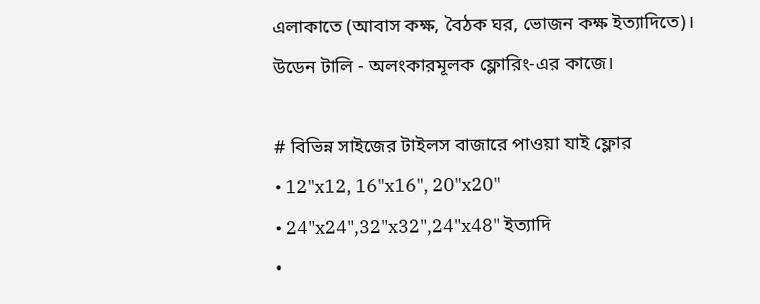এলাকাতে (আবাস কক্ষ, বৈঠক ঘর, ভোজন কক্ষ ইত্যাদিতে)।
উডেন টালি - অলংকারমূলক ফ্লোরিং-এর কাজে।

# বিভিন্ন সাইজের টাইলস বাজারে পাওয়া যাই ফ্লোর
• 12"x12, 16"x16", 20"x20"
• 24"x24",32"x32",24"x48" ইত্যাদি
•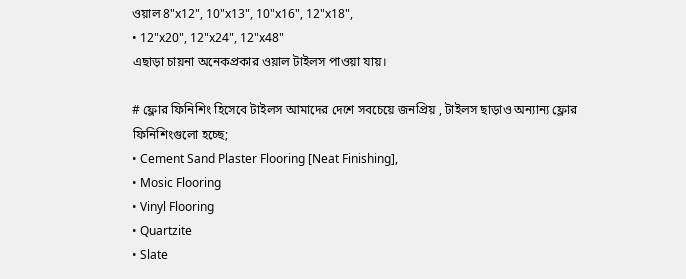ওয়াল 8"x12", 10"x13", 10"x16", 12"x18",
• 12"x20", 12"x24", 12"x48"
এছাড়া চায়না অনেকপ্রকার ওয়াল টাইলস পাওয়া যায়।

# ফ্লোর ফিনিশিং হিসেবে টাইলস আমাদের দেশে সবচেয়ে জনপ্রিয় , টাইলস ছাড়াও অন্যান্য ফ্লোর ফিনিশিংগুলো হচ্ছে;
• Cement Sand Plaster Flooring [Neat Finishing],
• Mosic Flooring
• Vinyl Flooring
• Quartzite
• Slate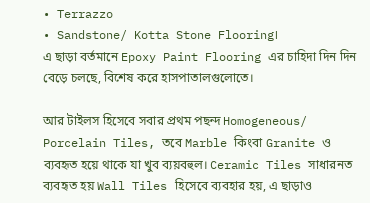• Terrazzo
• Sandstone/ Kotta Stone Flooring।
এ ছাড়া বর্তমানে Epoxy Paint Flooring এর চাহিদা দিন দিন বেড়ে চলছে, বিশেষ করে হাসপাতালগুলোতে।

আর টাইলস হিসেবে সবার প্রথম পছন্দ Homogeneous/ Porcelain Tiles, তবে Marble কিংবা Granite ও ব্যবহৃত হয়ে থাকে যা খুব ব্যয়বহুল। Ceramic Tiles সাধারনত ব্যবহৃত হয় Wall Tiles হিসেবে ব্যবহার হয়, এ ছাড়াও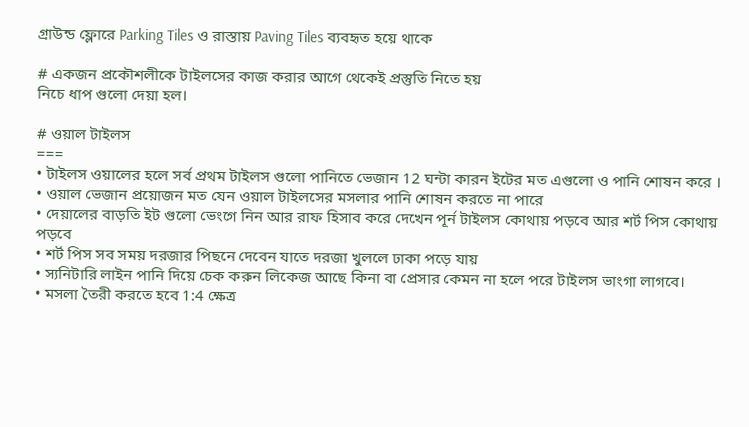গ্রাউন্ড ফ্লোরে Parking Tiles ও রাস্তায় Paving Tiles ব্যবহৃত হয়ে থাকে

# একজন প্রকৌশলীকে টাইলসের কাজ করার আগে থেকেই প্রস্তুতি নিতে হয়
নিচে ধাপ গুলো দেয়া হল।

# ওয়াল টাইলস
===
• টাইলস ওয়ালের হলে সর্ব প্রথম টাইলস গুলো পানিতে ভেজান 12 ঘন্টা কারন ইটের মত এগুলো ও পানি শোষন করে ।
• ওয়াল ভেজান প্রয়োজন মত যেন ওয়াল টাইলসের মসলার পানি শোষন করতে না পারে
• দেয়ালের বাড়তি ইট গুলো ভেংগে নিন আর রাফ হিসাব করে দেখেন পূর্ন টাইলস কোথায় পড়বে আর শর্ট পিস কোথায় পড়বে
• শর্ট পিস সব সময় দরজার পিছনে দেবেন যাতে দরজা খুললে ঢাকা পড়ে যায়
• স্যনিটারি লাইন পানি দিয়ে চেক করুন লিকেজ আছে কিনা বা প্রেসার কেমন না হলে পরে টাইলস ভাংগা লাগবে।
• মসলা তৈরী করতে হবে 1:4 ক্ষেত্র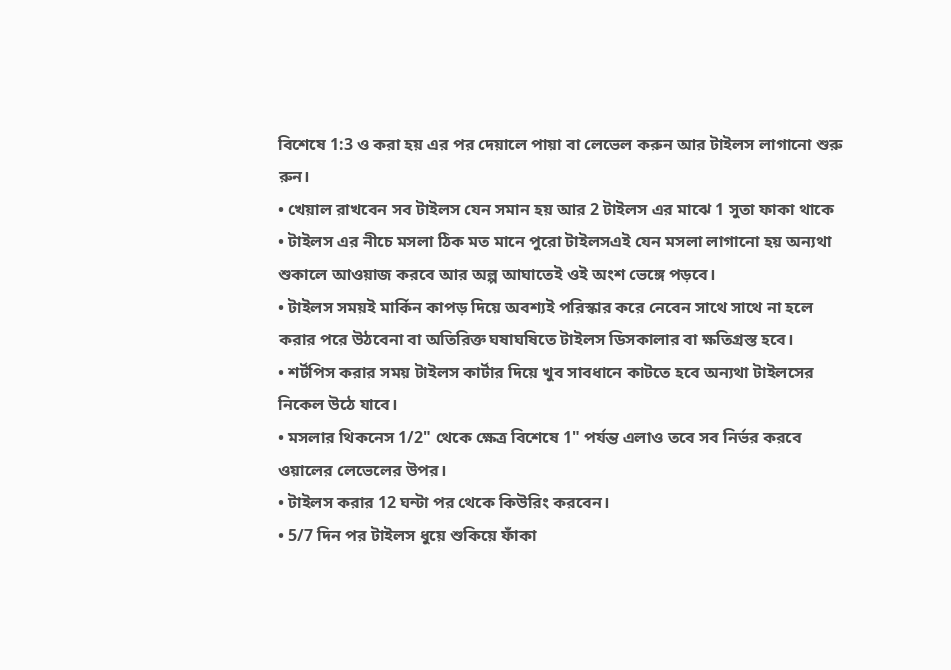বিশেষে 1:3 ও করা হয় এর পর দেয়ালে পায়া বা লেভেল করুন আর টাইলস লাগানো শুরু রুন।
• খেয়াল রাখবেন সব টাইলস যেন সমান হয় আর 2 টাইলস এর মাঝে 1 সুতা ফাকা থাকে
• টাইলস এর নীচে মসলা ঠিক মত মানে পুরো টাইলসএই যেন মসলা লাগানো হয় অন্যথা শুকালে আওয়াজ করবে আর অল্প আঘাতেই ওই অংশ ভেঙ্গে পড়বে।
• টাইলস সময়ই মার্কিন কাপড় দিয়ে অবশ্যই পরিস্কার করে নেবেন সাথে সাথে না হলে করার পরে উঠবেনা বা অতিরিক্ত ঘষাঘষিতে টাইলস ডিসকালার বা ক্ষতিগ্রস্ত হবে।
• শর্টপিস করার সময় টাইলস কার্টার দিয়ে খুব সাবধানে কাটতে হবে অন্যথা টাইলসের নিকেল উঠে যাবে।
• মসলার থিকনেস 1/2" থেকে ক্ষেত্র বিশেষে 1" পর্যন্ত এলাও তবে সব নির্ভর করবে ওয়ালের লেভেলের উপর।
• টাইলস করার 12 ঘন্টা পর থেকে কিউরিং করবেন।
• 5/7 দিন পর টাইলস ধুয়ে শুকিয়ে ফাঁকা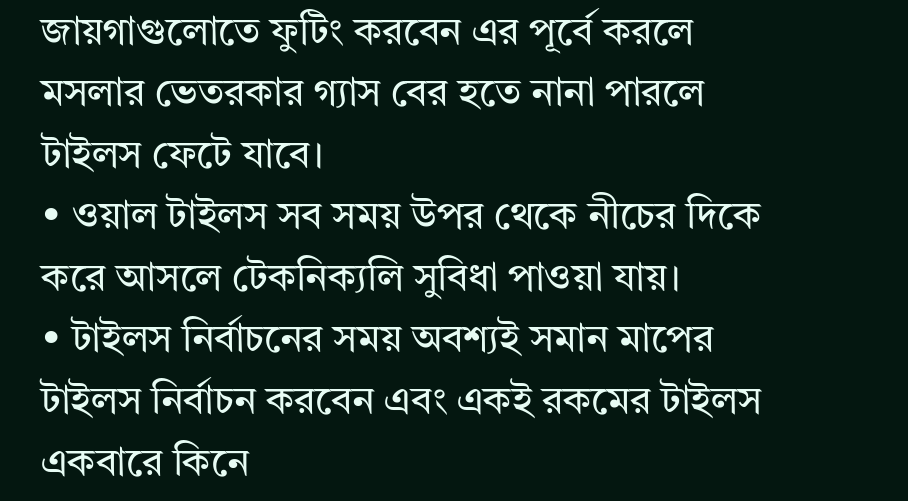জায়গাগুলোতে ফুটিং করবেন এর পূর্বে করলে মসলার ভেতরকার গ্যাস বের হতে নানা পারলে টাইলস ফেটে যাবে।
• ওয়াল টাইলস সব সময় উপর থেকে নীচের দিকে করে আসলে টেকনিক্যলি সুবিধা পাওয়া যায়।
• টাইলস নির্বাচনের সময় অবশ্যই সমান মাপের টাইলস নির্বাচন করবেন এবং একই রকমের টাইলস একবারে কিনে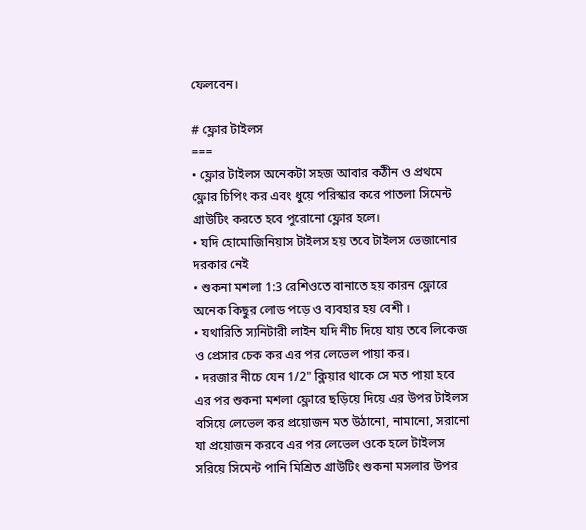ফেলবেন।

# ফ্লোর টাইলস
===
• ফ্লোর টাইলস অনেকটা সহজ আবার কঠীন ও প্রথমে ফ্লোর চিপিং কর এবং ধুয়ে পরিস্কার করে পাতলা সিমেন্ট গ্রাউটিং করতে হবে পুরোনো ফ্লোর হলে।
• যদি হোমোজিনিয়াস টাইলস হয় তবে টাইলস ভেজানোর দরকার নেই
• শুকনা মশলা 1:3 রেশিওতে বানাতে হয় কারন ফ্লোরে অনেক কিছুর লোড পড়ে ও ব্যবহার হয় বেশী ।
• যথারিতি স্যনিটারী লাইন যদি নীচ দিয়ে যায় তবে লিকেজ ও প্রেসার চেক কর এর পর লেভেল পায়া কর।
• দরজার নীচে যেন 1/2" ক্লিয়ার থাকে সে মত পায়া হবে এর পর শুকনা মশলা ফ্লোরে ছড়িয়ে দিয়ে এর উপর টাইলস বসিয়ে লেভেল কর প্রয়োজন মত উঠানো, নামানো, সরানো যা প্রয়োজন করবে এর পর লেভেল ওকে হলে টাইলস সরিয়ে সিমেন্ট পানি মিশ্রিত গ্রাউটিং শুকনা মসলার উপর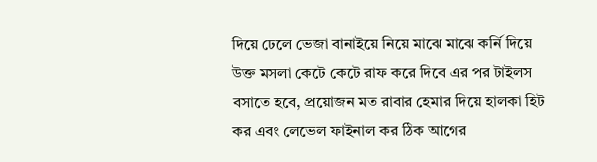দিয়ে ঢেলে ভেজা বানাইয়ে নিয়ে মাঝে মাঝে কর্নি দিয়ে উক্ত মসলা কেটে কেটে রাফ করে দিবে এর পর টাইলস বসাতে হবে, প্রয়োজন মত রাবার হেমার দিয়ে হালকা হিট কর এবং লেভেল ফাইনাল কর ঠিক আগের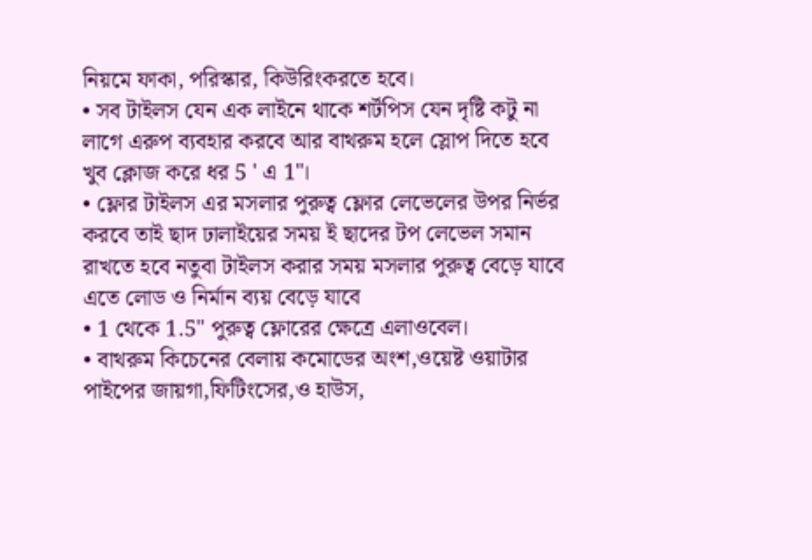নিয়মে ফাকা, পরিস্কার, কিউরিংকরতে হবে।
• সব টাইলস যেন এক লাইনে থাকে শর্টপিস যেন দৃষ্টি কটু না লাগে এরুপ ব্যবহার করবে আর বাথরুম হলে স্লোপ দিতে হবে খুব ক্লোজ করে ধর 5 ' এ 1"।
• ফ্লোর টাইলস এর মসলার পুরুত্ব ফ্লোর লেভেলের উপর নির্ভর করবে তাই ছাদ ঢালাইয়ের সময় ই ছাদের টপ লেভেল সমান রাখতে হবে নতুবা টাইলস করার সময় মসলার পুরুত্ব বেড়ে যাবে এতে লোড ও নির্মান ব্যয় বেড়ে যাবে
• 1 থেকে 1.5" পুরুত্ব ফ্লোরের ক্ষেত্রে এলাওবেল।
• বাথরুম কিচেনের বেলায় কমোডের অংশ,ওয়েষ্ট ওয়াটার পাইপের জায়গা,ফিটিংসের,ও হাউস,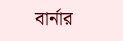বার্নার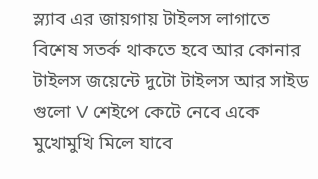স্ল্যাব এর জায়গায় টাইলস লাগাতে বিশেষ সতর্ক থাকতে হবে আর কোনার টাইলস জয়েন্টে দুটো টাইলস আর সাইড গুলো V শেইপে কেটে নেবে একে মুখোমুখি মিলে যাবে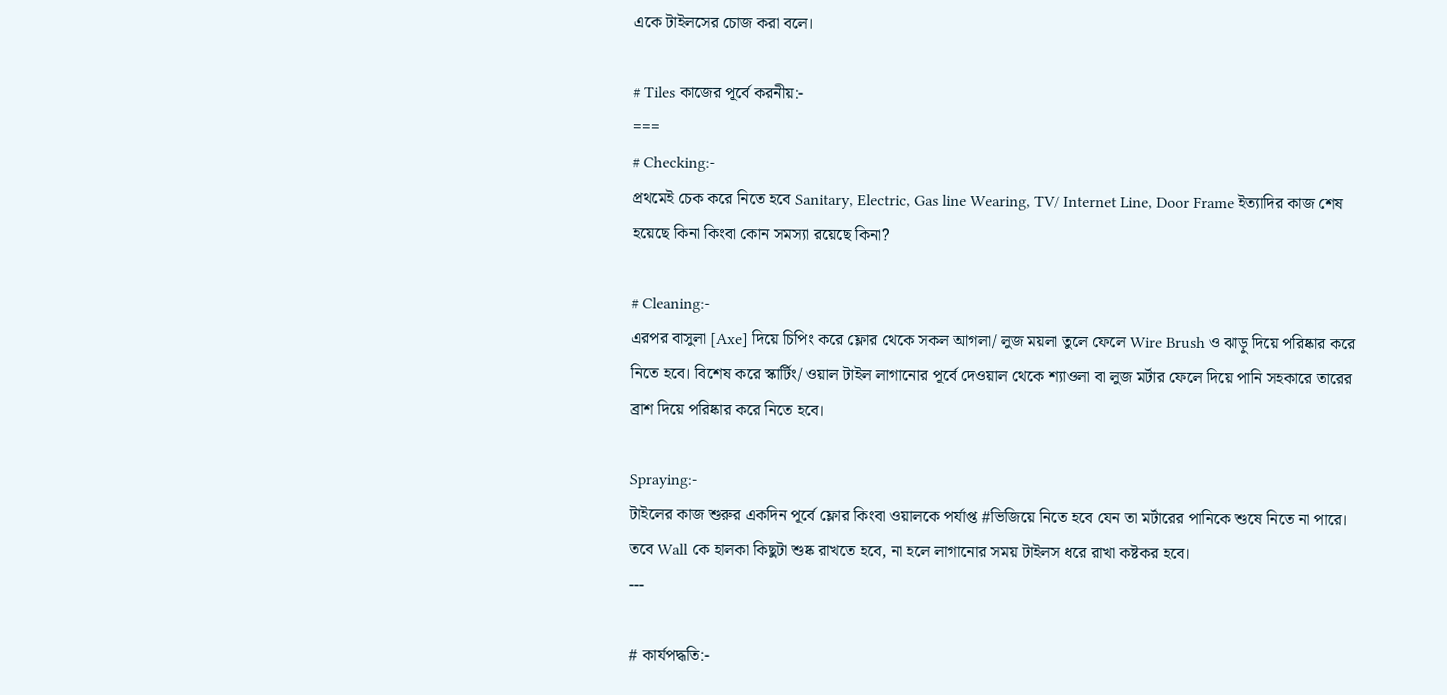একে টাইলসের চোজ করা বলে।

# Tiles কাজের পূর্বে করনীয়:-
===
# Checking:-
প্রথমেই চেক করে নিতে হবে Sanitary, Electric, Gas line Wearing, TV/ Internet Line, Door Frame ইত্যাদির কাজ শেষ হয়েছে কিনা কিংবা কোন সমস্যা রয়েছে কিনা?

# Cleaning:-
এরপর বাসুলা [Axe] দিয়ে চিপিং করে ফ্লোর থেকে সকল আগলা/ লুজ ময়লা তুলে ফেলে Wire Brush ও ঝাড়ু দিয়ে পরিষ্কার করে নিতে হবে। বিশেষ করে স্কার্টিং/ ওয়াল টাইল লাগানোর পূর্বে দেওয়াল থেকে শ্যাওলা বা লুজ মর্টার ফেলে দিয়ে পানি সহকারে তারের ব্রাশ দিয়ে পরিষ্কার করে নিতে হবে।

Spraying:-
টাইলের কাজ শুরুর একদিন পূর্বে ফ্লোর কিংবা ওয়ালকে পর্যাপ্ত #ভিজিয়ে নিতে হবে যেন তা মর্টারের পানিকে শুষে নিতে না পারে। তবে Wall কে হালকা কিছুটা শুষ্ক রাখতে হবে, না হলে লাগানোর সময় টাইলস ধরে রাখা কষ্টকর হবে।
---

# কার্যপদ্ধতি:-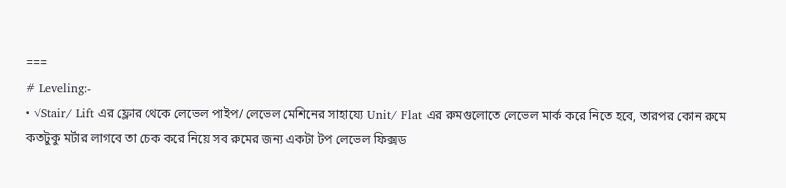===
# Leveling:-
• √Stair/ Lift এর ফ্লোর থেকে লেভেল পাইপ/ লেভেল মেশিনের সাহায্যে Unit/ Flat এর রুমগুলোতে লেভেল মার্ক করে নিতে হবে, তারপর কোন রুমে কতটুকু মর্টার লাগবে তা চেক করে নিয়ে সব রুমের জন্য একটা টপ লেভেল ফিক্সড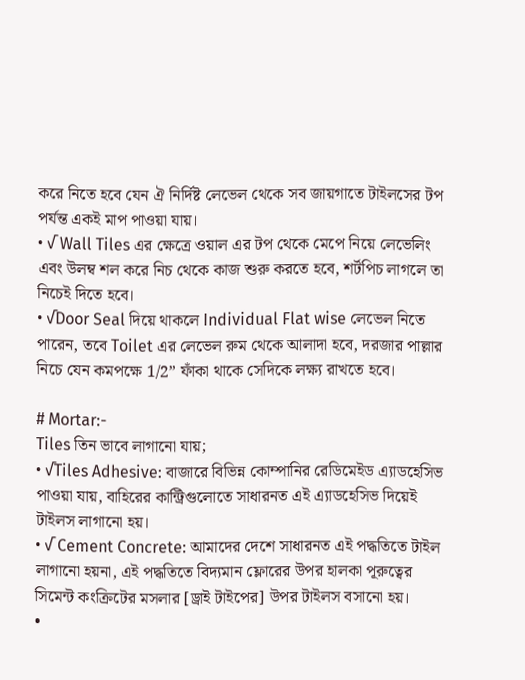করে নিতে হবে যেন ঐ নির্দিষ্ট লেভেল থেকে সব জায়গাতে টাইলসের টপ পর্যন্ত একই মাপ পাওয়া যায়।
• √ Wall Tiles এর ক্ষেত্রে ওয়াল এর টপ থেকে মেপে নিয়ে লেভেলিং এবং উলম্ব শল করে নিচ থেকে কাজ শুরু করতে হবে, শর্টপিচ লাগলে তা নিচেই দিতে হবে।
• √Door Seal দিয়ে থাকলে Individual Flat wise লেভেল নিতে পারেন, তবে Toilet এর লেভেল রুম থেকে আলাদা হবে, দরজার পাল্লার নিচে যেন কমপক্ষে 1/2” ফাঁকা থাকে সেদিকে লক্ষ্য রাখতে হবে।

# Mortar:-
Tiles তিন ভাবে লাগানো যায়;
• √Tiles Adhesive: বাজারে বিভিন্ন কোম্পানির রেডিমেইড এ্যাডহেসিভ পাওয়া যায়, বাহিরের কান্ট্রিগুলোতে সাধারনত এই এ্যাডহেসিভ দিয়েই টাইলস লাগানো হয়।
• √ Cement Concrete: আমাদের দেশে সাধারনত এই পদ্ধতিতে টাইল লাগানো হয়না, এই পদ্ধতিতে বিদ্যমান ফ্লোরের উপর হালকা পূরুত্বের সিমেন্ট কংক্রিটের মসলার [ড্রাই টাইপের] উপর টাইলস বসানো হয়।
•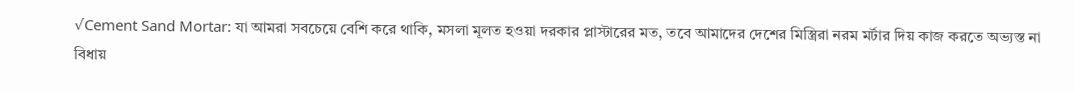√Cement Sand Mortar: যা আমরা সবচেয়ে বেশি করে থাকি, মসলা মূলত হওয়া দরকার প্লাস্টারের মত, তবে আমাদের দেশের মিস্ত্রিরা নরম মর্টার দিয় কাজ করতে অভ্যস্ত না বিধায়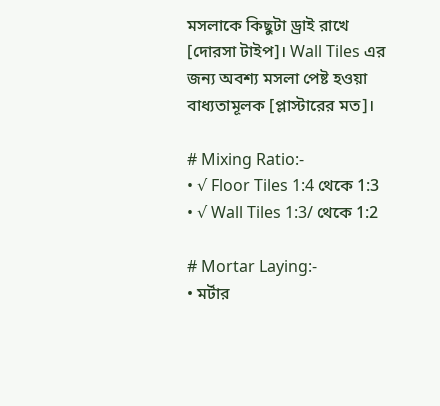মসলাকে কিছুটা ড্রাই রাখে [দোরসা টাইপ]। Wall Tiles এর জন্য অবশ্য মসলা পেষ্ট হওয়া বাধ্যতামূলক [প্লাস্টারের মত]।

# Mixing Ratio:-
• √ Floor Tiles 1:4 থেকে 1:3
• √ Wall Tiles 1:3/ থেকে 1:2

# Mortar Laying:-
• মর্টার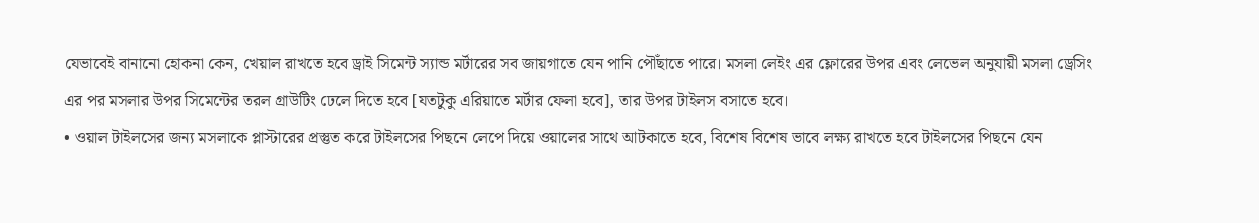যেভাবেই বানানো হোকনা কেন, খেয়াল রাখতে হবে ড্রাই সিমেন্ট স্যান্ড মর্টারের সব জায়গাতে যেন পানি পৌঁছাতে পারে। মসলা লেইং এর ফ্লোরের উপর এবং লেভেল অনুযায়ী মসলা ড্রেসিং এর পর মসলার উপর সিমেন্টের তরল গ্রাউটিং ঢেলে দিতে হবে [যতটুকু এরিয়াতে মর্টার ফেলা হবে], তার উপর টাইলস বসাতে হবে।
• ওয়াল টাইলসের জন্য মসলাকে প্লাস্টারের প্রস্তুত করে টাইলসের পিছনে লেপে দিয়ে ওয়ালের সাথে আটকাতে হবে, বিশেষ বিশেষ ভাবে লক্ষ্য রাখতে হবে টাইলসের পিছনে যেন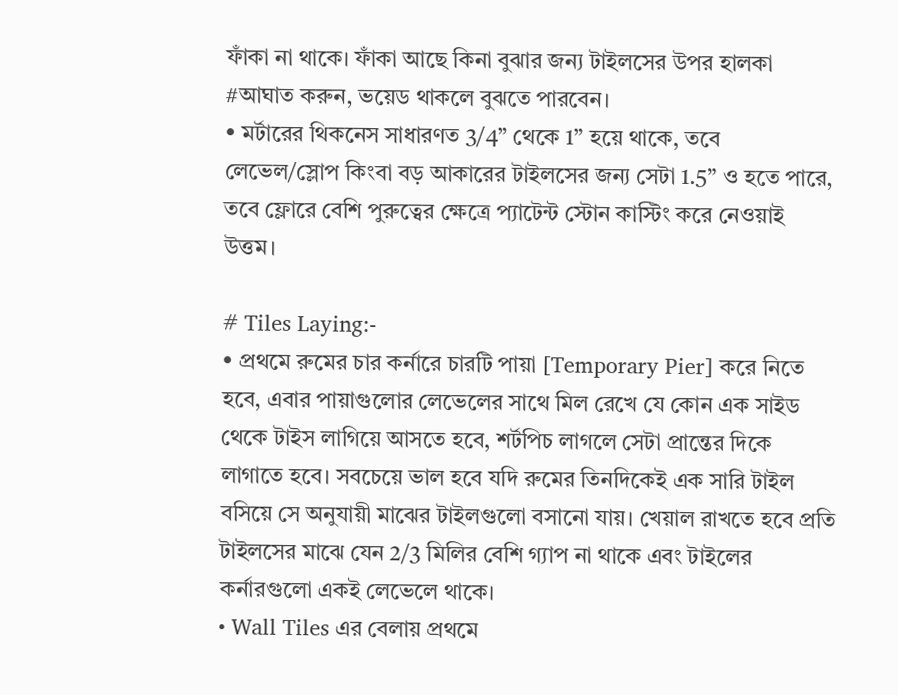ফাঁকা না থাকে। ফাঁকা আছে কিনা বুঝার জন্য টাইলসের উপর হালকা #আঘাত করুন, ভয়েড থাকলে বুঝতে পারবেন।
• মর্টারের থিকনেস সাধারণত 3/4” থেকে 1” হয়ে থাকে, তবে লেভেল/স্লোপ কিংবা বড় আকারের টাইলসের জন্য সেটা 1.5” ও হতে পারে, তবে ফ্লোরে বেশি পুরুত্বের ক্ষেত্রে প্যাটেন্ট স্টোন কাস্টিং করে নেওয়াই উত্তম।

# Tiles Laying:-
• প্রথমে রুমের চার কর্নারে চারটি পায়া [Temporary Pier] করে নিতে হবে, এবার পায়াগুলোর লেভেলের সাথে মিল রেখে যে কোন এক সাইড থেকে টাইস লাগিয়ে আসতে হবে, শর্টপিচ লাগলে সেটা প্রান্তের দিকে লাগাতে হবে। সবচেয়ে ভাল হবে যদি রুমের তিনদিকেই এক সারি টাইল বসিয়ে সে অনুযায়ী মাঝের টাইলগুলো বসানো যায়। খেয়াল রাখতে হবে প্রতি টাইলসের মাঝে যেন 2/3 মিলির বেশি গ্যাপ না থাকে এবং টাইলের কর্নারগুলো একই লেভেলে থাকে।
• Wall Tiles এর বেলায় প্রথমে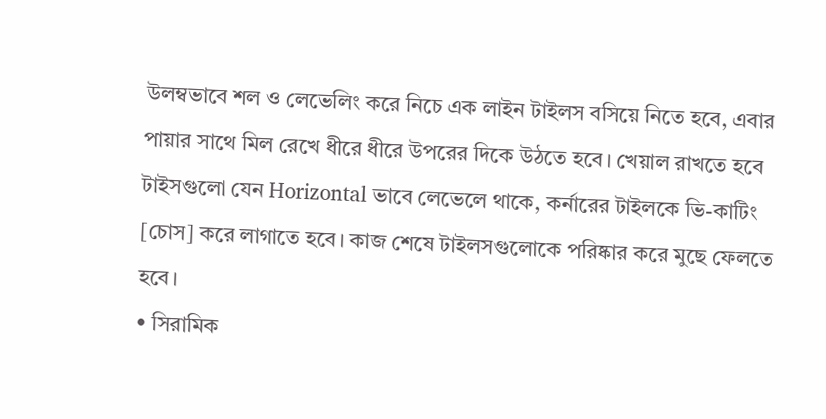উলম্বভাবে শল ও লেভেলিং করে নিচে এক লাইন টাইলস বসিয়ে নিতে হবে, এবার পায়ার সাথে মিল রেখে ধীরে ধীরে উপরের দিকে উঠতে হবে। খেয়াল রাখতে হবে টাইসগুলো যেন Horizontal ভাবে লেভেলে থাকে, কর্নারের টাইলকে ভি-কাটিং [চোস] করে লাগাতে হবে। কাজ শেষে টাইলসগুলোকে পরিষ্কার করে মুছে ফেলতে হবে।
• সিরামিক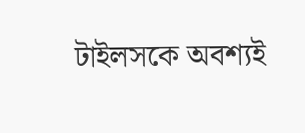টাইলসকে অবশ্যই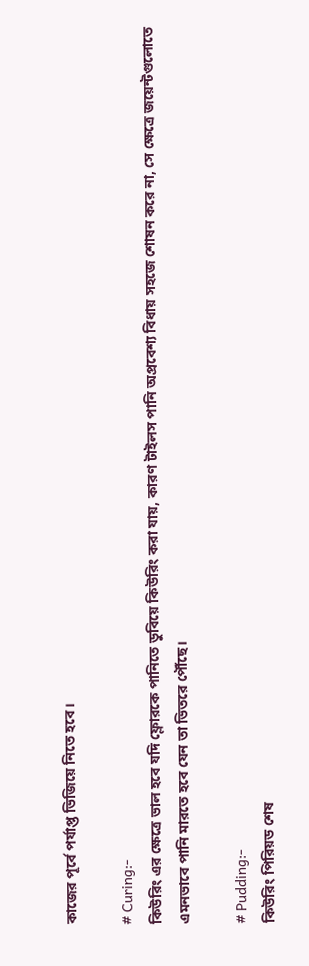কাজের পূর্বে পর্যাপ্ত ভিজিয়ে নিতে হবে।

# Curing:-
কিউরিং এর ক্ষেত্রে ভাল হবে যদি ফ্লোরকে পানিতে ডুবিয়ে কিউরিং করা যায়, কারণ টাইলস পানি অপ্রবেশ্য বিধায় সহজে শোষন করে না, সে ক্ষেত্রে জয়েন্টগুলোতে এমনভাবে পানি মারতে হবে যেন তা ভিতরে পৌঁছে।

# Pudding:-
কিউরিং পিরিয়ড শেষ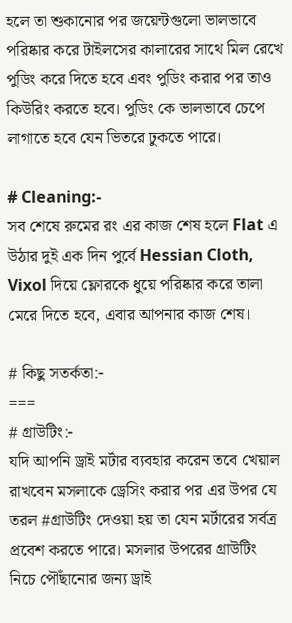হলে তা শুকানোর পর জয়েন্টগুলো ভালভাবে পরিষ্কার করে টাইলসের কালারের সাথে মিল রেখে পুডিং করে দিতে হবে এবং পুডিং করার পর তাও কিউরিং করতে হবে। পুডিং কে ভালভাবে চেপে লাগাতে হবে যেন ভিতরে ঢুকতে পারে।

# Cleaning:-
সব শেষে রুমের রং এর কাজ শেষ হলে Flat এ উঠার দুই এক দিন পুর্বে Hessian Cloth, Vixol দিয়ে ফ্লোরকে ধুয়ে পরিষ্কার করে তালা মেরে দিতে হবে, এবার আপনার কাজ শেষ।

# কিছু সতর্কতা:-
===
# গ্রাউটিং:-
যদি আপনি ড্রাই মর্টার ব্যবহার করেন তবে খেয়াল রাখবেন মসলাকে ড্রেসিং করার পর এর উপর যে তরল #গ্রাউটিং দেওয়া হয় তা যেন মর্টারের সর্বত্র প্রবেশ করতে পারে। মসলার উপরের গ্রাউটিং নিচে পৌঁছানোর জন্য ড্রাই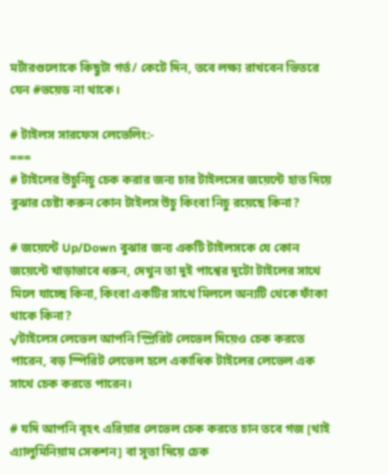মর্টারগুলোকে কিছুটা গর্ত/ কেটে দিন, তবে লক্ষ্য রাখবেন ভিতরে যেন #ভয়েড না থাকে।

# টাইলস সারফেস লেভেলিং:-
===
# টাইলের উচুনিচু চেক করার জন্য চার টাইলসের জয়েন্টে হাত দিয়ে বুঝার চেষ্টা করুন কোন টাইলস উচু কিংবা নিচু রয়েছে কিনা?

# জয়েন্টে Up/Down বুঝার জন্য একটি টাইলসকে যে কোন জয়েন্টে খাড়াভাবে ধরুন, দেখুন তা দুই পাশ্বের দুটো টাইলের সাথে মিলে যাচ্ছে কিনা, কিংবা একটির সাথে মিললে অন্যটি থেকে ফাঁকা থাকে কিনা?
√টাইলেস লেভেল আপনি স্প্রিরিট লেভেল দিয়েও চেক করতে পারেন, বড় স্পিরিট লেভেল হলে একাধিক টাইলের লেভেল এক সাথে চেক করতে পারেন।

# যদি আপনি বৃহৎ এরিয়ার লেভেল চেক করতে চান তবে গজ [থাই এ্যালুমিনিয়াম সেকশন] বা সূতা দিয়ে চেক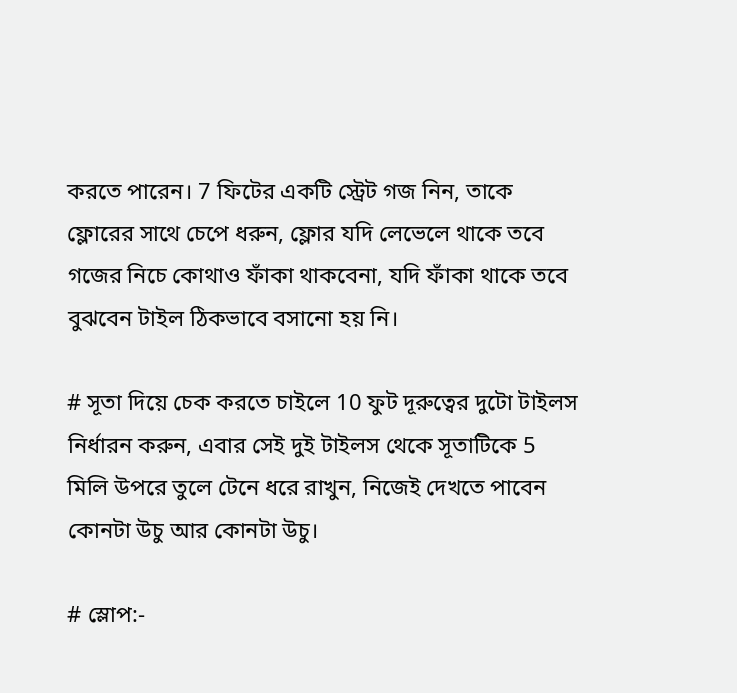করতে পারেন। 7 ফিটের একটি স্ট্রেট গজ নিন, তাকে ফ্লোরের সাথে চেপে ধরুন, ফ্লোর যদি লেভেলে থাকে তবে গজের নিচে কোথাও ফাঁকা থাকবেনা, যদি ফাঁকা থাকে তবে বুঝবেন টাইল ঠিকভাবে বসানো হয় নি।

# সূতা দিয়ে চেক করতে চাইলে 10 ফুট দূরুত্বের দুটো টাইলস নির্ধারন করুন, এবার সেই দুই টাইলস থেকে সূতাটিকে 5 মিলি উপরে তুলে টেনে ধরে রাখুন, নিজেই দেখতে পাবেন কোনটা উচু আর কোনটা উচু।

# স্লোপ:-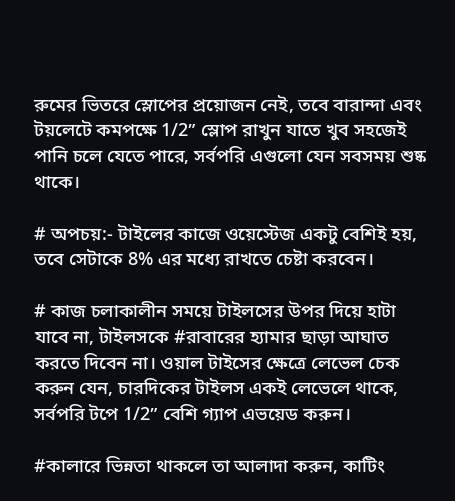রুমের ভিতরে স্লোপের প্রয়োজন নেই, তবে বারান্দা এবং টয়লেটে কমপক্ষে 1/2” স্লোপ রাখুন যাতে খুব সহজেই পানি চলে যেতে পারে, সর্বপরি এগুলো যেন সবসময় শুষ্ক থাকে।

# অপচয়:- টাইলের কাজে ওয়েস্টেজ একটু বেশিই হয়, তবে সেটাকে 8% এর মধ্যে রাখতে চেষ্টা করবেন।

# কাজ চলাকালীন সময়ে টাইলসের উপর দিয়ে হাটা যাবে না, টাইলসকে #রাবারের হ্যামার ছাড়া আঘাত করতে দিবেন না। ওয়াল টাইসের ক্ষেত্রে লেভেল চেক করুন যেন, চারদিকের টাইলস একই লেভেলে থাকে, সর্বপরি টপে 1/2” বেশি গ্যাপ এভয়েড করুন।

#কালারে ভিন্নতা থাকলে তা আলাদা করুন, কাটিং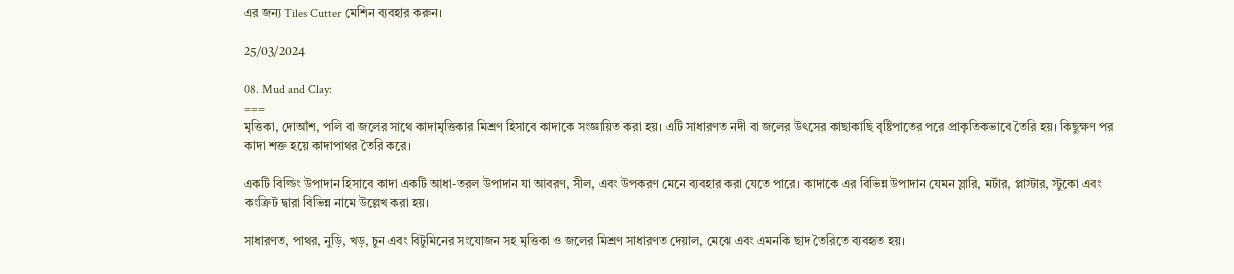এর জন্য Tiles Cutter মেশিন ব্যবহার করুন।

25/03/2024

08. Mud and Clay:
===
মৃত্তিকা, দোআঁশ, পলি বা জলের সাথে কাদামৃত্তিকার মিশ্রণ হিসাবে কাদাকে সংজ্ঞায়িত করা হয়। এটি সাধারণত নদী বা জলের উৎসের কাছাকাছি বৃষ্টিপাতের পরে প্রাকৃতিকভাবে তৈরি হয়। কিছুক্ষণ পর কাদা শক্ত হয়ে কাদাপাথর তৈরি করে।

একটি বিল্ডিং উপাদান হিসাবে কাদা একটি আধা-তরল উপাদান যা আবরণ, সীল, এবং উপকরণ মেনে ব্যবহার করা যেতে পারে। কাদাকে এর বিভিন্ন উপাদান যেমন স্লারি, মর্টার, প্লাস্টার, স্টুকো এবং কংক্রিট দ্বারা বিভিন্ন নামে উল্লেখ করা হয়।

সাধারণত, পাথর, নুড়ি, খড়, চুন এবং বিটুমিনের সংযোজন সহ মৃত্তিকা ও জলের মিশ্রণ সাধারণত দেয়াল, মেঝে এবং এমনকি ছাদ তৈরিতে ব্যবহৃত হয়।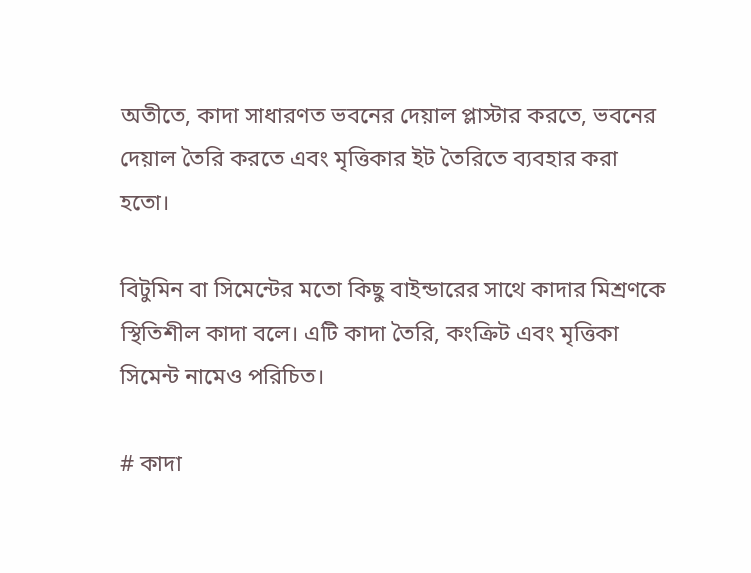অতীতে, কাদা সাধারণত ভবনের দেয়াল প্লাস্টার করতে, ভবনের দেয়াল তৈরি করতে এবং মৃত্তিকার ইট তৈরিতে ব্যবহার করা হতো।

বিটুমিন বা সিমেন্টের মতো কিছু বাইন্ডারের সাথে কাদার মিশ্রণকে স্থিতিশীল কাদা বলে। এটি কাদা তৈরি, কংক্রিট এবং মৃত্তিকা সিমেন্ট নামেও পরিচিত।

# কাদা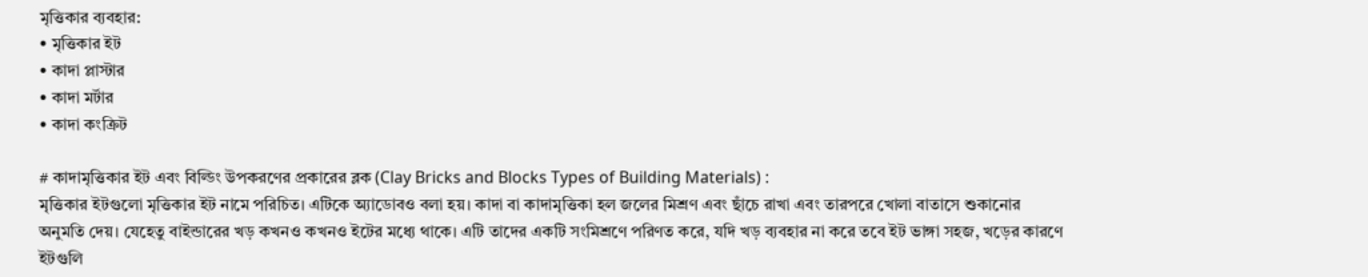মৃত্তিকার ব্যবহার:
• মৃত্তিকার ইট
• কাদা প্লাস্টার
• কাদা মর্টার
• কাদা কংক্রিট

# কাদামৃত্তিকার ইট এবং বিল্ডিং উপকরণের প্রকারের ব্লক (Clay Bricks and Blocks Types of Building Materials) :
মৃত্তিকার ইটগুলো মৃত্তিকার ইট নামে পরিচিত। এটিকে অ্যাডোবও বলা হয়। কাদা বা কাদামৃত্তিকা হল জলের মিশ্রণ এবং ছাঁচে রাখা এবং তারপরে খোলা বাতাসে শুকানোর অনুমতি দেয়। যেহেতু বাইন্ডারের খড় কখনও কখনও ইটের মধ্যে থাকে। এটি তাদের একটি সংমিশ্রণে পরিণত করে, যদি খড় ব্যবহার না করে তবে ইট ভাঙ্গা সহজ, খড়ের কারণে ইটগুলি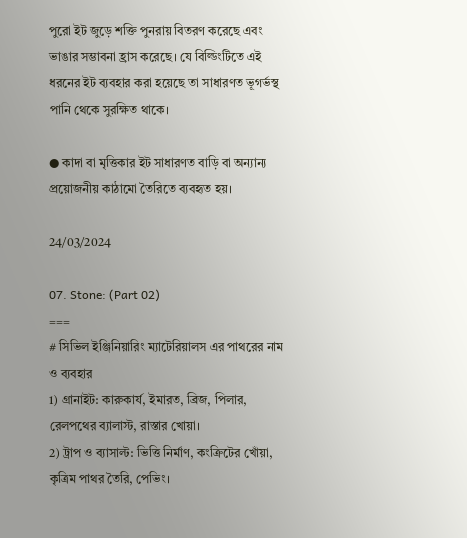পুরো ইট জুড়ে শক্তি পুনরায় বিতরণ করেছে এবং ভাঙার সম্ভাবনা হ্রাস করেছে। যে বিল্ডিংটিতে এই ধরনের ইট ব্যবহার করা হয়েছে তা সাধারণত ভূগর্ভস্থ পানি থেকে সুরক্ষিত থাকে।

● কাদা বা মৃত্তিকার ইট সাধারণত বাড়ি বা অন্যান্য প্রয়োজনীয় কাঠামো তৈরিতে ব্যবহৃত হয়।

24/03/2024

07. Stone: (Part 02)
===
# সিভিল ইঞ্জিনিয়ারিং ম্যাটেরিয়ালস এর পাথরের নাম ও ব্যবহার
1) গ্রানাইট: কারুকার্য, ইমারত, ব্রিজ, পিলার, রেলপথের ব্যালাস্ট, রাস্তার খোয়া।
2) ট্রাপ ও ব্যাসাল্ট: ভিত্তি নির্মাণ, কংক্রিটের খোঁয়া, কৃত্রিম পাথর তৈরি, পেভিং।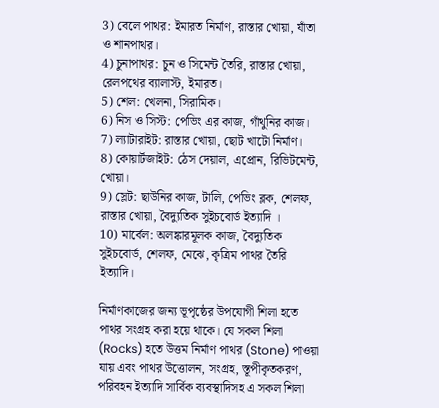3) বেলে পাথর: ইমারত নির্মাণ, রাস্তার খোয়া, যাঁতা ও শানপাথর।
4) চুনাপাথর: চুন ও সিমেন্ট তৈরি, রাস্তার খোয়া, রেলপথের ব্যালাস্ট, ইমারত।
5) শেল: খেলনা, সিরামিক।
6) নিস ও সিস্ট: পেভিং এর কাজ, গাঁথুনির কাজ।
7) ল্যাটারাইট: রাস্তার খোয়া, ছোট খাটো নির্মাণ।
8) কোয়ার্টজাইট: ঠেস দেয়াল, এপ্রোন, রিভিটমেন্ট, খোয়া।
9) স্লেট: ছাউনির কাজ, টালি, পেভিং ব্লক, শেলফ, রাস্তার খোয়া, বৈদ্যুতিক সুইচবোর্ড ইত্যাদি ।
10) মার্বেল: অলঙ্কারমূলক কাজ, বৈদ্যুতিক সুইচবোর্ড, শেলফ, মেঝে, কৃত্রিম পাথর তৈরি ইত্যাদি।

নির্মাণকাজের জন্য ভূপৃষ্ঠের উপযোগী শিলা হতে পাথর সংগ্রহ করা হয়ে থাকে। যে সকল শিলা (Rocks) হতে উত্তম নির্মাণ পাথর (Stone) পাওয়া যায় এবং পাথর উত্তোলন, সংগ্রহ, স্তূপীকৃতকরণ, পরিবহন ইত্যাদি সার্বিক ব্যবস্থাদিসহ এ সকল শিলা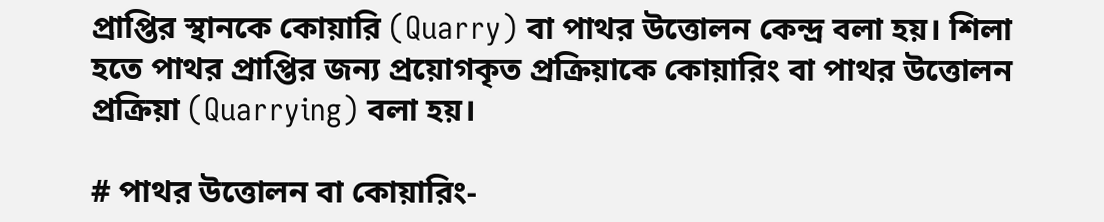প্রাপ্তির স্থানকে কোয়ারি (Quarry) বা পাথর উত্তোলন কেন্দ্র বলা হয়। শিলা হতে পাথর প্রাপ্তির জন্য প্রয়োগকৃত প্রক্রিয়াকে কোয়ারিং বা পাথর উত্তোলন প্রক্রিয়া (Quarrying) বলা হয়।

# পাথর উত্তোলন বা কোয়ারিং-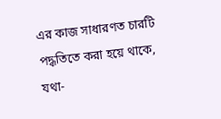এর কাজ সাধারণত চারটি পদ্ধতিতে করা হয়ে থাকে, যথা-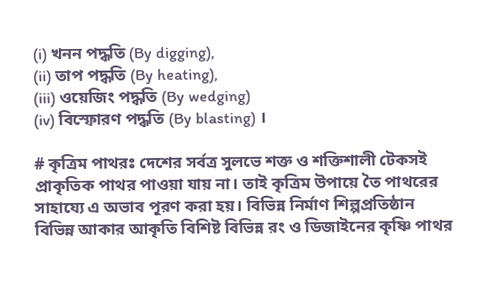(i) খনন পদ্ধতি (By digging),
(ii) তাপ পদ্ধতি (By heating),
(iii) ওয়েজিং পদ্ধতি (By wedging)
(iv) বিস্ফোরণ পদ্ধতি (By blasting) ।

# কৃত্রিম পাথরঃ দেশের সর্বত্র সুলভে শক্ত ও শক্তিশালী টেকসই প্রাকৃতিক পাথর পাওয়া যায় না। তাই কৃত্রিম উপায়ে তৈ পাথরের সাহায্যে এ অভাব পূরণ করা হয়। বিভিন্ন নির্মাণ শিল্পপ্রতিষ্ঠান বিভিন্ন আকার আকৃতি বিশিষ্ট বিভিন্ন রং ও ডিজাইনের কৃষ্ণি পাথর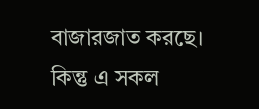বাজারজাত করছে। কিন্তু এ সকল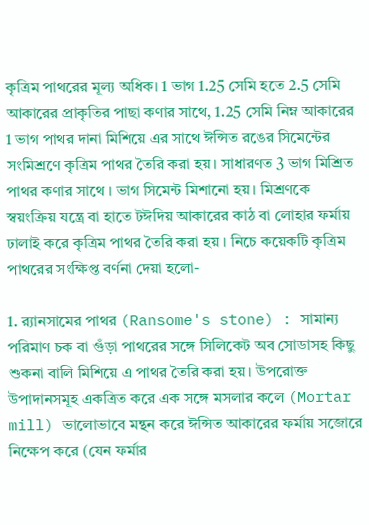কৃত্রিম পাথরের মূল্য অধিক। 1 ভাগ 1.25 সেমি হতে 2.5 সেমি আকারের প্রাকৃতির পাছা কণার সাথে, 1.25 সেমি নিম্ন আকারের 1 ভাগ পাথর দানা মিশিয়ে এর সাথে ঈন্সিত রঙের সিমেন্টের সংমিশ্রণে কৃত্রিম পাথর তৈরি করা হয়। সাধারণত 3 ভাগ মিশ্রিত পাথর কণার সাথে । ভাগ সিমেন্ট মিশানো হয়। মিশ্রণকে স্বয়ংক্রিয় যন্ত্রে বা হাতে টঈদিয় আকারের কাঠ বা লোহার ফর্মায় ঢালাই করে কৃত্রিম পাথর তৈরি করা হয় । নিচে কয়েকটি কৃত্রিম পাথরের সংক্ষিপ্ত বর্ণনা দেয়া হলো-

1. র‍্যানসামের পাথর (Ransome's stone) : সামান্য পরিমাণ চক বা গুঁড়া পাথরের সঙ্গে সিলিকেট অব সোডাসহ কিছু শুকনা বালি মিশিয়ে এ পাথর তৈরি করা হয়। উপরোক্ত উপাদানসমূহ একত্রিত করে এক সঙ্গে মসলার কলে (Mortar mill) ভালোভাবে মন্থন করে ঈন্সিত আকারের ফর্মায় সজোরে নিক্ষেপ করে (যেন ফর্মার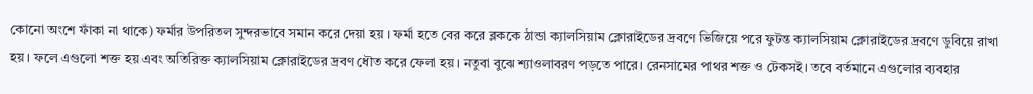কোনো অংশে ফাঁকা না থাকে) ফর্মার উপরিতল সুন্দরভাবে সমান করে দেয়া হয় । ফর্মা হতে বের করে ব্লককে ঠান্ডা ক্যালসিয়াম ক্লোরাইডের দ্রবণে ভিজিয়ে পরে ফুটন্ত ক্যালসিয়াম ক্লোরাইডের দ্রবণে ডুবিয়ে রাখা হয়। ফলে এগুলো শক্ত হয় এবং অতিরিক্ত ক্যালসিয়াম ক্লোরাইডের দ্রবণ ধৌত করে ফেলা হয়। নতুবা বুঝে শ্যাওলাবরণ পড়তে পারে। রেনসামের পাথর শক্ত ও টেকসই। তবে বর্তমানে এগুলোর ব্যবহার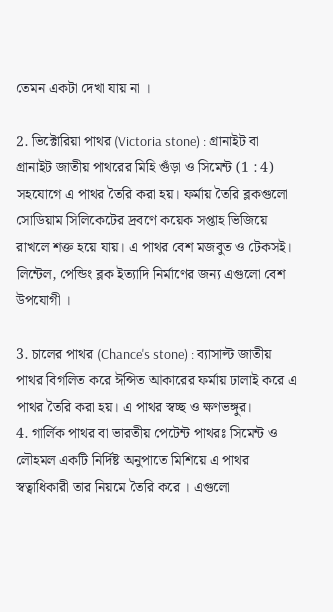তেমন একটা দেখা যায় না ।

2. ভিক্টোরিয়া পাথর (Victoria stone) : গ্রানাইট বা গ্রানাইট জাতীয় পাথরের মিহি গুঁড়া ও সিমেন্ট (1 : 4) সহযোগে এ পাথর তৈরি করা হয়। ফর্মায় তৈরি ব্লকগুলো সোডিয়াম সিলিকেটের দ্রবণে কয়েক সপ্তাহ ভিজিয়ে রাখলে শক্ত হয়ে যায়। এ পাথর বেশ মজবুত ও টেকসই। লিন্টেল, পেন্ডিং ব্লক ইত্যাদি নির্মাণের জন্য এগুলো বেশ উপযোগী ।

3. চালের পাথর (Chance's stone) : ব্যাসাল্ট জাতীয় পাথর বিগলিত করে ঈন্সিত আকারের ফর্মায় ঢালাই করে এ পাথর তৈরি করা হয়। এ পাথর স্বচ্ছ ও ক্ষণভঙ্গুর।
4. গার্লিক পাথর বা ভারতীয় পেটেন্ট পাথরঃ সিমেন্ট ও লৌহমল একটি নির্দিষ্ট অনুপাতে মিশিয়ে এ পাথর স্বত্বাধিকারী তার নিয়মে তৈরি করে । এগুলো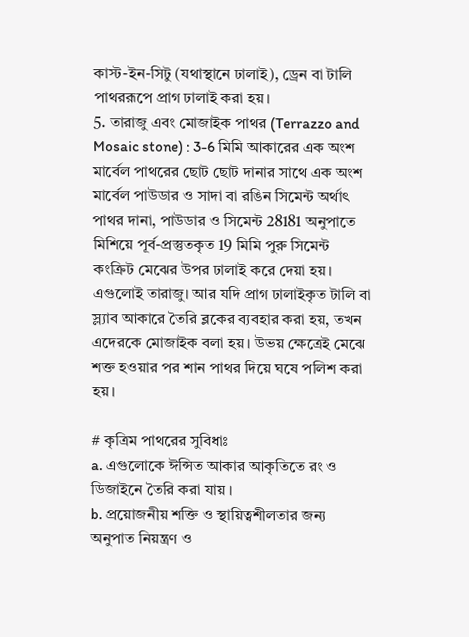কাস্ট-ইন-সিটু (যথাস্থানে ঢালাই), ড্রেন বা টালি পাথররূপে প্রাগ ঢালাই করা হয়।
5. তারাজু এবং মোজাইক পাথর (Terrazzo and Mosaic stone) : 3-6 মিমি আকারের এক অংশ মার্বেল পাথরের ছোট ছোট দানার সাথে এক অংশ মার্বেল পাউডার ও সাদা বা রঙিন সিমেন্ট অর্থাৎ পাথর দানা, পাউডার ও সিমেন্ট 28181 অনুপাতে মিশিয়ে পূর্ব-প্রস্তুতকৃত 19 মিমি পুরু সিমেন্ট কংক্রিট মেঝের উপর ঢালাই করে দেয়া হয়। এগুলোই তারাজু। আর যদি প্রাগ ঢালাইকৃত টালি বা স্ল্যাব আকারে তৈরি ব্লকের ব্যবহার করা হয়, তখন এদেরকে মোজাইক বলা হয়। উভয় ক্ষেত্রেই মেঝে শক্ত হওয়ার পর শান পাথর দিয়ে ঘষে পলিশ করা হয়।

# কৃত্রিম পাথরের সুবিধাঃ
a. এগুলোকে ঈন্সিত আকার আকৃতিতে রং ও ডিজাইনে তৈরি করা যায় ।
b. প্রয়োজনীয় শক্তি ও স্থায়িত্বশীলতার জন্য অনুপাত নিয়ন্ত্রণ ও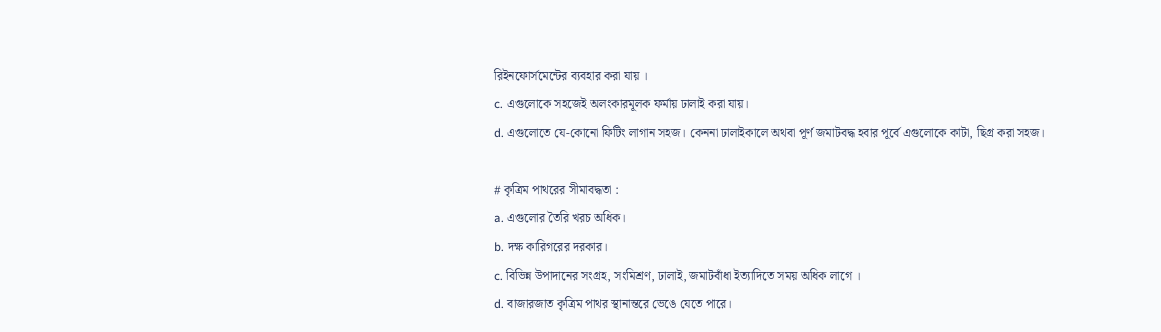রিইনফোর্সমেন্টের ব্যবহার করা যায় ।
c. এগুলোকে সহজেই অলংকারমূলক ফর্মায় ঢালাই করা যায়।
d. এগুলোতে যে-কোনো ফিটিং লাগান সহজ। কেননা ঢালাইকালে অথবা পূর্ণ জমাটবদ্ধ হবার পূর্বে এগুলোকে কাটা, ছিগ্র করা সহজ।

# কৃত্রিম পাথরের সীমাবদ্ধতা :
a. এগুলোর তৈরি খরচ অধিক।
b. দক্ষ কারিগরের দরকার।
c. বিভিন্ন উপাদানের সংগ্রহ, সংমিশ্রণ, ঢালাই, জমাটবাঁধা ইত্যাদিতে সময় অধিক লাগে ।
d. বাজারজাত কৃত্রিম পাথর স্থানান্তরে ভেঙে যেতে পারে।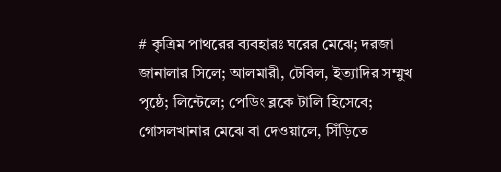# কৃত্রিম পাথরের ব্যবহারঃ ঘরের মেঝে; দরজা জানালার সিলে; আলমারী, টেবিল, ইত্যাদির সম্মুখ পৃষ্ঠে; লিন্টেলে; পেডিং ব্লকে টালি হিসেবে; গোসলখানার মেঝে বা দেওয়ালে, সিঁড়িতে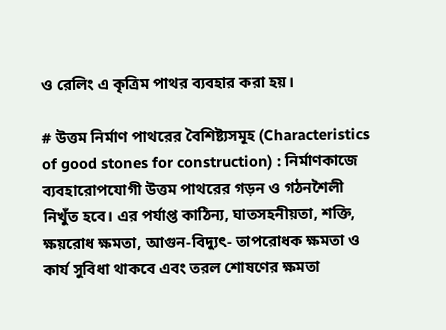ও রেলিং এ কৃত্রিম পাথর ব্যবহার করা হয়।

# উত্তম নির্মাণ পাথরের বৈশিষ্ট্যসমূহ (Characteristics of good stones for construction) : নির্মাণকাজে ব্যবহারোপযোগী উত্তম পাথরের গড়ন ও গঠনশৈলী নিখুঁত হবে। এর পর্যাপ্ত কাঠিন্য, ঘাতসহনীয়তা, শক্তি, ক্ষয়রোধ ক্ষমতা, আগুন-বিদ্যুৎ- তাপরোধক ক্ষমতা ও কার্য সুবিধা থাকবে এবং তরল শোষণের ক্ষমতা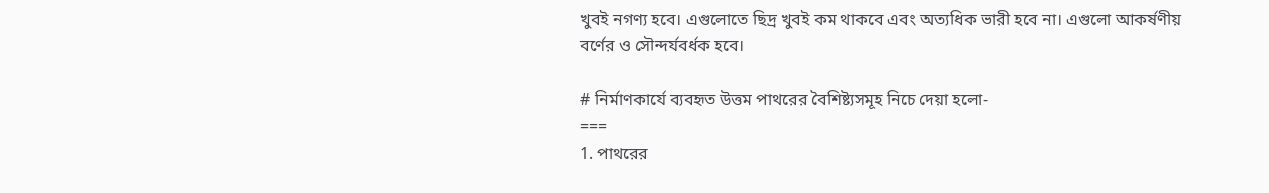খুবই নগণ্য হবে। এগুলোতে ছিদ্র খুবই কম থাকবে এবং অত্যধিক ভারী হবে না। এগুলো আকর্ষণীয় বর্ণের ও সৌন্দর্যবর্ধক হবে।

# নির্মাণকার্যে ব্যবহৃত উত্তম পাথরের বৈশিষ্ট্যসমূহ নিচে দেয়া হলো-
===
1. পাথরের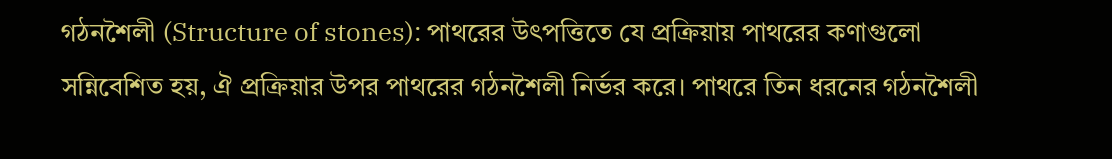গঠনশৈলী (Structure of stones): পাথরের উৎপত্তিতে যে প্রক্রিয়ায় পাথরের কণাগুলো সন্নিবেশিত হয়, ঐ প্রক্রিয়ার উপর পাথরের গঠনশৈলী নির্ভর করে। পাথরে তিন ধরনের গঠনশৈলী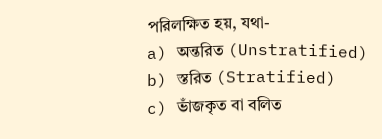পরিলক্ষিত হয়, যথা-
a) অন্তরিত (Unstratified)
b) স্তরিত (Stratified)
c) ভাঁজকৃত বা বলিত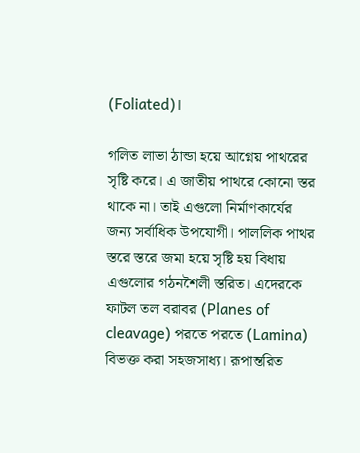(Foliated)।

গলিত লাভা ঠান্ডা হয়ে আগ্নেয় পাথরের সৃষ্টি করে। এ জাতীয় পাথরে কোনো স্তর থাকে না। তাই এগুলো নির্মাণকার্যের জন্য সর্বাধিক উপযোগী। পাললিক পাথর স্তরে স্তরে জমা হয়ে সৃষ্টি হয় বিধায় এগুলোর গঠনশৈলী স্তরিত। এদেরকে ফাটল তল বরাবর (Planes of cleavage) পরতে পরতে (Lamina) বিভক্ত করা সহজসাধ্য। রূপান্তরিত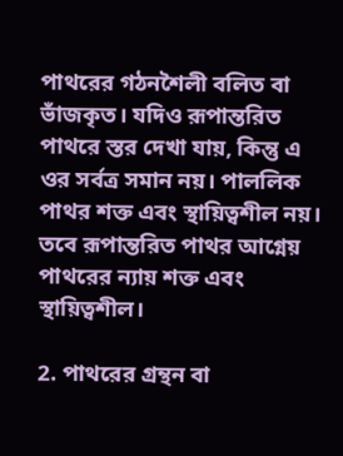পাথরের গঠনশৈলী বলিত বা ভাঁজকৃত। যদিও রূপান্তরিত পাথরে স্তর দেখা যায়, কিন্তু এ ওর সর্বত্র সমান নয়। পাললিক পাথর শক্ত এবং স্থায়িত্বশীল নয়। তবে রূপান্তরিত পাথর আগ্নেয় পাথরের ন্যায় শক্ত এবং স্থায়িত্বশীল।

2. পাথরের গ্রন্থন বা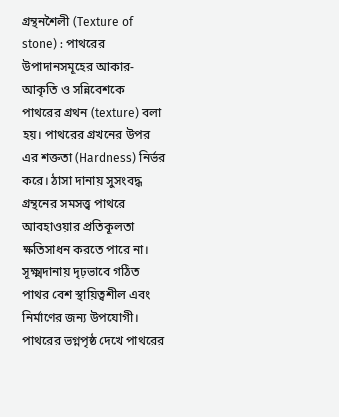গ্রন্থনশৈলী (Texture of stone) : পাথরের উপাদানসমূহের আকার-আকৃতি ও সন্নিবেশকে পাথরের গ্রথন (texture) বলা হয়। পাথরের গ্রখনের উপর এর শক্ততা (Hardness) নির্ভর করে। ঠাসা দানায় সুসংবদ্ধ গ্রন্থনের সমসত্ত্ব পাথরে আবহাওয়ার প্রতিকূলতা ক্ষতিসাধন করতে পারে না। সূক্ষ্মদানায় দৃঢ়ভাবে গঠিত পাথর বেশ স্থায়িত্বশীল এবং নির্মাণের জন্য উপযোগী। পাথরের ভগ্নপৃষ্ঠ দেখে পাথরের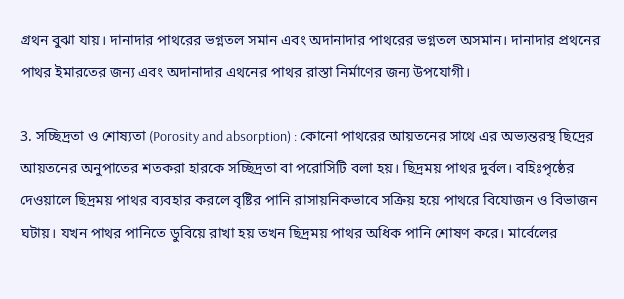গ্রথন বুঝা যায়। দানাদার পাথরের ভগ্নতল সমান এবং অদানাদার পাথরের ভগ্নতল অসমান। দানাদার প্রথনের পাথর ইমারতের জন্য এবং অদানাদার এথনের পাথর রাস্তা নির্মাণের জন্য উপযোগী।

3. সচ্ছিদ্রতা ও শোষ্যতা (Porosity and absorption) : কোনো পাথরের আয়তনের সাথে এর অভ্যন্তরস্থ ছিদ্রের আয়তনের অনুপাতের শতকরা হারকে সচ্ছিদ্রতা বা পরোসিটি বলা হয়। ছিদ্রময় পাথর দুর্বল। বহিঃপৃষ্ঠের দেওয়ালে ছিদ্রময় পাথর ব্যবহার করলে বৃষ্টির পানি রাসায়নিকভাবে সক্রিয় হয়ে পাথরে বিযোজন ও বিভাজন ঘটায়। যখন পাথর পানিতে ডুবিয়ে রাখা হয় তখন ছিদ্রময় পাথর অধিক পানি শোষণ করে। মার্বেলের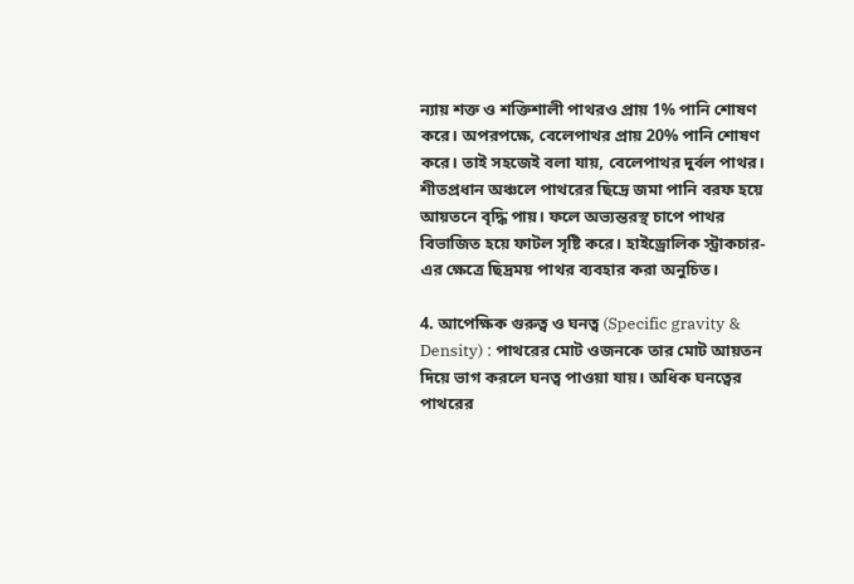ন্যায় শক্ত ও শক্তিশালী পাথরও প্রায় 1% পানি শোষণ করে। অপরপক্ষে, বেলেপাথর প্রায় 20% পানি শোষণ করে। তাই সহজেই বলা যায়, বেলেপাথর দুর্বল পাথর। শীতপ্রধান অঞ্চলে পাথরের ছিদ্রে জমা পানি বরফ হয়ে আয়তনে বৃদ্ধি পায়। ফলে অভ্যন্তরস্থ চাপে পাথর বিভাজিত হয়ে ফাটল সৃষ্টি করে। হাইড্রোলিক স্ট্রাকচার-এর ক্ষেত্রে ছিদ্রময় পাথর ব্যবহার করা অনুচিত।

4. আপেক্ষিক গুরুত্ব ও ঘনত্ব (Specific gravity & Density) : পাথরের মোট ওজনকে তার মোট আয়তন দিয়ে ভাগ করলে ঘনত্ব পাওয়া যায়। অধিক ঘনত্বের পাথরের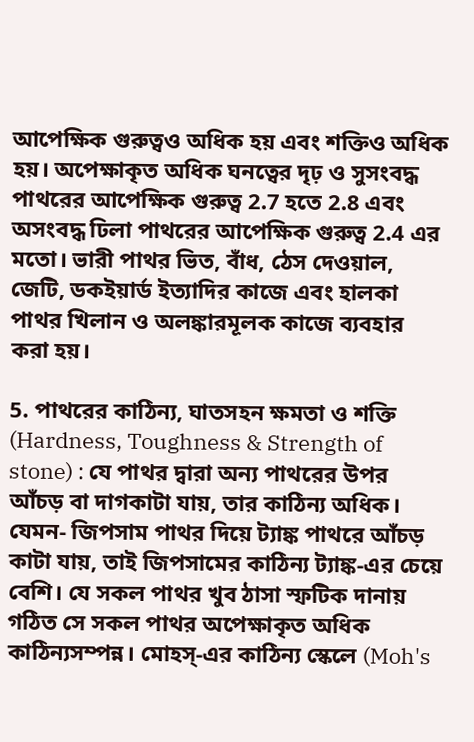আপেক্ষিক গুরুত্বও অধিক হয় এবং শক্তিও অধিক হয়। অপেক্ষাকৃত অধিক ঘনত্বের দৃঢ় ও সুসংবদ্ধ পাথরের আপেক্ষিক গুরুত্ব 2.7 হতে 2.8 এবং অসংবদ্ধ ঢিলা পাথরের আপেক্ষিক গুরুত্ব 2.4 এর মতো। ভারী পাথর ভিত, বাঁধ, ঠেস দেওয়াল, জেটি, ডকইয়ার্ড ইত্যাদির কাজে এবং হালকা পাথর খিলান ও অলঙ্কারমূলক কাজে ব্যবহার
করা হয়।

5. পাথরের কাঠিন্য, ঘাতসহন ক্ষমতা ও শক্তি (Hardness, Toughness & Strength of stone) : যে পাথর দ্বারা অন্য পাথরের উপর আঁচড় বা দাগকাটা যায়, তার কাঠিন্য অধিক। যেমন- জিপসাম পাথর দিয়ে ট্যাঙ্ক পাথরে আঁচড় কাটা যায়, তাই জিপসামের কাঠিন্য ট্যাঙ্ক-এর চেয়ে বেশি। যে সকল পাথর খুব ঠাসা স্ফটিক দানায় গঠিত সে সকল পাথর অপেক্ষাকৃত অধিক কাঠিন্যসম্পন্ন। মোহস্-এর কাঠিন্য স্কেলে (Moh's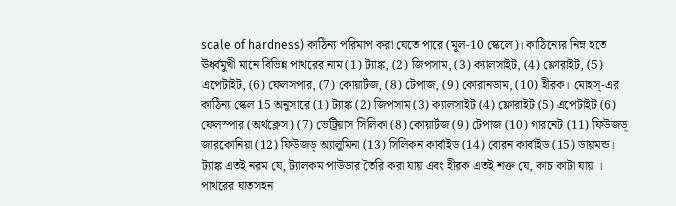scale of hardness) কাঠিন্য পরিমাপ করা যেতে পারে (মূল-10 স্কেলে)। কাঠিন্যের নিম্ন হতে ঊর্ধ্বমুখী মানে বিভিন্ন পাথরের নাম (1) ট্যাঙ্ক, (2) জিপসাম, (3) ক্যালসাইট, (4) ফ্লোরাইট, (5) এপেটাইট, (6) ফেলসপার, (7) কোয়ার্টজ, (8) টেপাজ, (9) কোরানডাম, (10) হীরক। মোহস্-এর কাঠিন্য স্কেল 15 অনুসারে (1) ট্যাঙ্ক (2) জিপসাম (3) ক্যালসাইট (4) ফ্লোরাইট (5) এপেটাইট (6) ফেলস্পার (অর্থক্লেস) (7) ভেট্রিয়াস সিলিকা (8) কোয়ার্টজ (9) টেপাজ (10) গারনেট (11) ফিউজড্ জারকোনিয়া (12) ফিউজড্ অ্যালুমিনা (13) সিলিকন কার্বাইড (14) বোরন কার্বাইড (15) ডায়মন্ড। ট্যাঙ্ক এতই নরম যে, ট্যালকম পাউডার তৈরি করা যায় এবং হীরক এতই শক্ত যে, কাচ কাটা যায় । পাথরের ঘাতসহন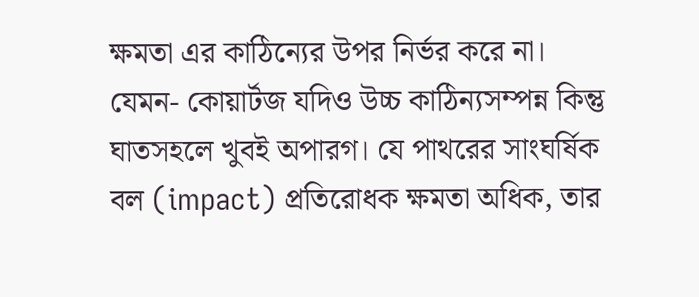ক্ষমতা এর কাঠিন্যের উপর নির্ভর করে না। যেমন- কোয়ার্টজ যদিও উচ্চ কাঠিন্যসম্পন্ন কিন্তু ঘাতসহলে খুবই অপারগ। যে পাথরের সাংঘর্ষিক বল (impact) প্রতিরোধক ক্ষমতা অধিক, তার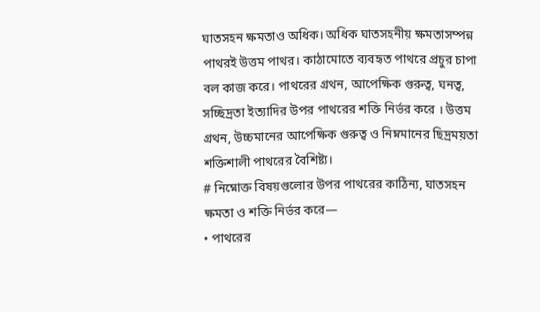ঘাতসহন ক্ষমতাও অধিক। অধিক ঘাতসহনীয় ক্ষমতাসম্পন্ন পাথরই উত্তম পাথর। কাঠামোতে ব্যবহৃত পাথরে প্রচুর চাপা বল কাজ করে। পাথরের গ্রথন, আপেক্ষিক গুরুত্ব, ঘনত্ব, সচ্ছিদ্রতা ইত্যাদির উপর পাথরের শক্তি নির্ভর করে । উত্তম গ্রথন, উচ্চমানের আপেক্ষিক গুরুত্ব ও নিম্নমানের ছিদ্রময়তা শক্তিশালী পাথরের বৈশিষ্ট্য।
# নিম্নোক্ত বিষয়গুলোর উপর পাথরের কাঠিন্য, ঘাতসহন ক্ষমতা ও শক্তি নির্ভর করে—
• পাথরের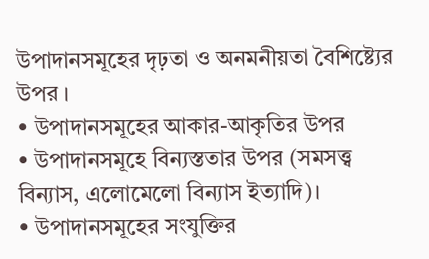উপাদানসমূহের দৃঢ়তা ও অনমনীয়তা বৈশিষ্ট্যের উপর ।
• উপাদানসমূহের আকার-আকৃতির উপর
• উপাদানসমূহে বিন্যস্ততার উপর (সমসত্ত্ব বিন্যাস, এলোমেলো বিন্যাস ইত্যাদি)।
• উপাদানসমূহের সংযুক্তির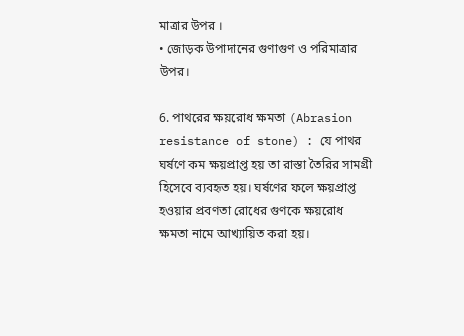মাত্রার উপর ।
• জোড়ক উপাদানের গুণাগুণ ও পরিমাত্রার উপর।

6. পাথরের ক্ষয়রোধ ক্ষমতা (Abrasion resistance of stone) : যে পাথর ঘর্ষণে কম ক্ষয়প্রাপ্ত হয় তা রাস্তা তৈরির সামগ্রী হিসেবে ব্যবহৃত হয়। ঘর্ষণের ফলে ক্ষয়প্রাপ্ত হওয়ার প্রবণতা রোধের গুণকে ক্ষয়রোধ ক্ষমতা নামে আখ্যায়িত করা হয়।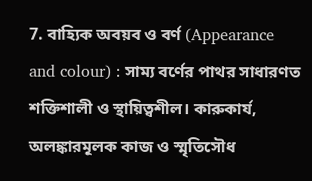7. বাহ্যিক অবয়ব ও বর্ণ (Appearance and colour) : সাম্য বর্ণের পাথর সাধারণত শক্তিশালী ও স্থায়িত্বশীল। কারুকার্য, অলঙ্কারমূলক কাজ ও স্মৃতিসৌধ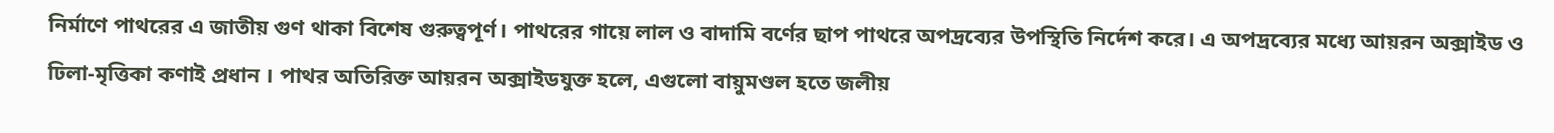নির্মাণে পাথরের এ জাতীয় গুণ থাকা বিশেষ গুরুত্বপূর্ণ। পাথরের গায়ে লাল ও বাদামি বর্ণের ছাপ পাথরে অপদ্রব্যের উপস্থিতি নির্দেশ করে। এ অপদ্রব্যের মধ্যে আয়রন অক্সাইড ও ঢিলা-মৃত্তিকা কণাই প্রধান । পাথর অতিরিক্ত আয়রন অক্সাইডযুক্ত হলে, এগুলো বায়ুমণ্ডল হতে জলীয়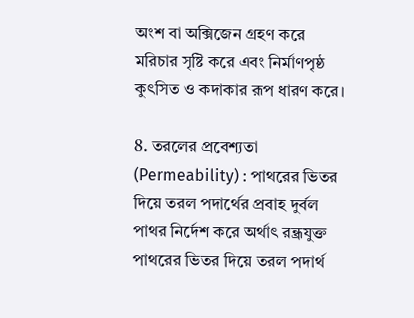অংশ বা অক্সিজেন গ্রহণ করে মরিচার সৃষ্টি করে এবং নির্মাণপৃষ্ঠ কুৎসিত ও কদাকার রূপ ধারণ করে।

8. তরলের প্রবেশ্যতা (Permeability) : পাথরের ভিতর দিয়ে তরল পদার্থের প্রবাহ দুর্বল পাথর নির্দেশ করে অর্থাৎ রন্ধ্রযুক্ত পাথরের ভিতর দিয়ে তরল পদার্থ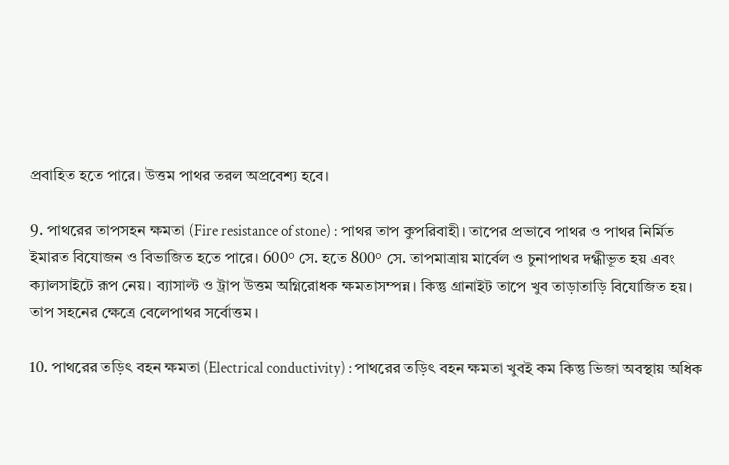প্রবাহিত হতে পারে। উত্তম পাথর তরল অপ্রবেশ্য হবে।

9. পাথরের তাপসহন ক্ষমতা (Fire resistance of stone) : পাথর তাপ কুপরিবাহী। তাপের প্রভাবে পাথর ও পাথর নির্মিত ইমারত বিযোজন ও বিভাজিত হতে পারে। 600° সে. হতে 800° সে. তাপমাত্রায় মার্বেল ও চুনাপাথর দগ্ধীভূত হয় এবং ক্যালসাইটে রূপ নেয়। ব্যাসাল্ট ও ট্রাপ উত্তম অগ্নিরোধক ক্ষমতাসম্পন্ন। কিন্তু গ্রানাইট তাপে খুব তাড়াতাড়ি বিযোজিত হয়। তাপ সহনের ক্ষেত্রে বেলেপাথর সর্বোত্তম ।

10. পাথরের তড়িৎ বহন ক্ষমতা (Electrical conductivity) : পাথরের তড়িৎ বহন ক্ষমতা খুবই কম কিন্তু ভিজা অবস্থায় অধিক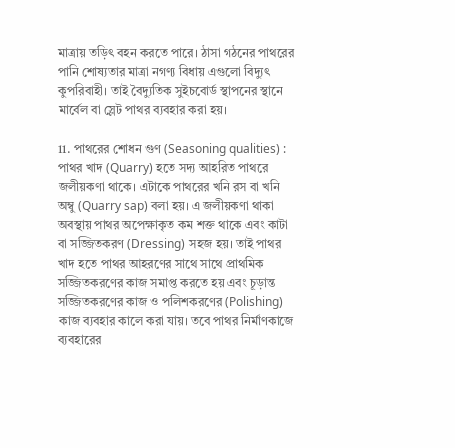মাত্রায় তড়িৎ বহন করতে পারে। ঠাসা গঠনের পাথরের পানি শোষ্যতার মাত্রা নগণ্য বিধায় এগুলো বিদ্যুৎ কুপরিবাহী। তাই বৈদ্যুতিক সুইচবোর্ড স্থাপনের স্থানে মার্বেল বা স্লেট পাথর ব্যবহার করা হয়।

11. পাথরের শোধন গুণ (Seasoning qualities) : পাথর খাদ (Quarry) হতে সদ্য আহরিত পাথরে জলীয়কণা থাকে। এটাকে পাথরের খনি রস বা খনি অম্বু (Quarry sap) বলা হয়। এ জলীয়কণা থাকা অবস্থায় পাথর অপেক্ষাকৃত কম শক্ত থাকে এবং কাটা বা সজ্জিতকরণ (Dressing) সহজ হয়। তাই পাথর খাদ হতে পাথর আহরণের সাথে সাথে প্রাথমিক সজ্জিতকরণের কাজ সমাপ্ত করতে হয় এবং চূড়ান্ত সজ্জিতকরণের কাজ ও পলিশকরণের (Polishing) কাজ ব্যবহার কালে করা যায়। তবে পাথর নির্মাণকাজে ব্যবহারের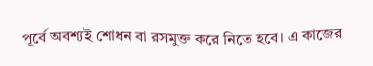পূর্বে অবশ্যই শোধন বা রসমুক্ত করে নিতে হবে। এ কাজের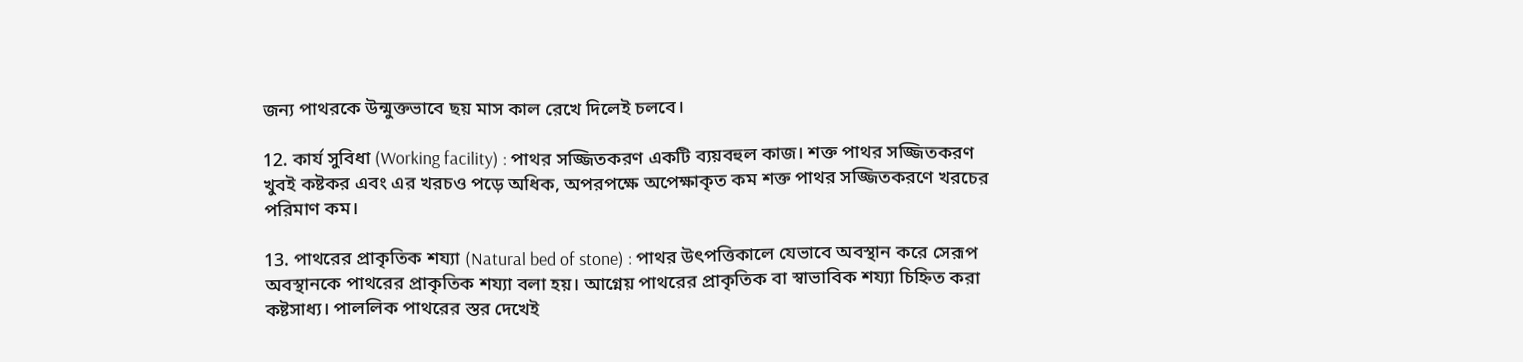জন্য পাথরকে উন্মুক্তভাবে ছয় মাস কাল রেখে দিলেই চলবে।

12. কাৰ্য সুবিধা (Working facility) : পাথর সজ্জিতকরণ একটি ব্যয়বহুল কাজ। শক্ত পাথর সজ্জিতকরণ খুবই কষ্টকর এবং এর খরচও পড়ে অধিক, অপরপক্ষে অপেক্ষাকৃত কম শক্ত পাথর সজ্জিতকরণে খরচের পরিমাণ কম।

13. পাথরের প্রাকৃতিক শয্যা (Natural bed of stone) : পাথর উৎপত্তিকালে যেভাবে অবস্থান করে সেরূপ অবস্থানকে পাথরের প্রাকৃতিক শয্যা বলা হয়। আগ্নেয় পাথরের প্রাকৃতিক বা স্বাভাবিক শয্যা চিহ্নিত করা কষ্টসাধ্য। পাললিক পাথরের স্তর দেখেই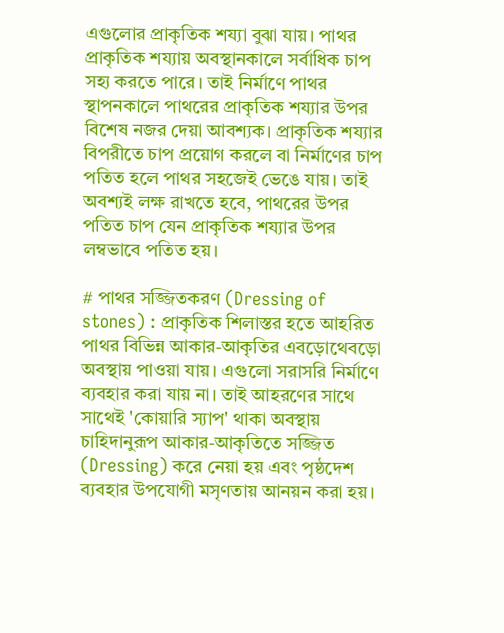এগুলোর প্রাকৃতিক শয্যা বুঝা যায়। পাথর প্রাকৃতিক শয্যায় অবস্থানকালে সর্বাধিক চাপ সহ্য করতে পারে। তাই নির্মাণে পাথর স্থাপনকালে পাথরের প্রাকৃতিক শয্যার উপর বিশেষ নজর দেয়া আবশ্যক। প্রাকৃতিক শয্যার বিপরীতে চাপ প্রয়োগ করলে বা নির্মাণের চাপ পতিত হলে পাথর সহজেই ভেঙে যায়। তাই অবশ্যই লক্ষ রাখতে হবে, পাথরের উপর পতিত চাপ যেন প্রাকৃতিক শয্যার উপর লম্বভাবে পতিত হয়।

# পাথর সজ্জিতকরণ (Dressing of stones) : প্রাকৃতিক শিলাস্তর হতে আহরিত পাথর বিভিন্ন আকার-আকৃতির এবড়োথেবড়ো অবস্থায় পাওয়া যায়। এগুলো সরাসরি নির্মাণে ব্যবহার করা যায় না। তাই আহরণের সাথে সাথেই 'কোয়ারি স্যাপ' থাকা অবস্থায় চাহিদানুরূপ আকার-আকৃতিতে সজ্জিত (Dressing) করে নেয়া হয় এবং পৃষ্ঠদেশ ব্যবহার উপযোগী মসৃণতায় আনয়ন করা হয়।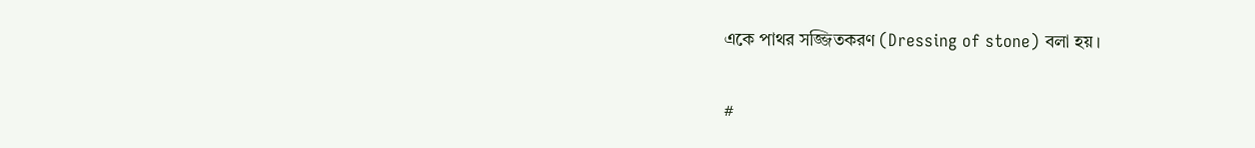একে পাথর সজ্জিতকরণ (Dressing of stone) বলা হয়।

#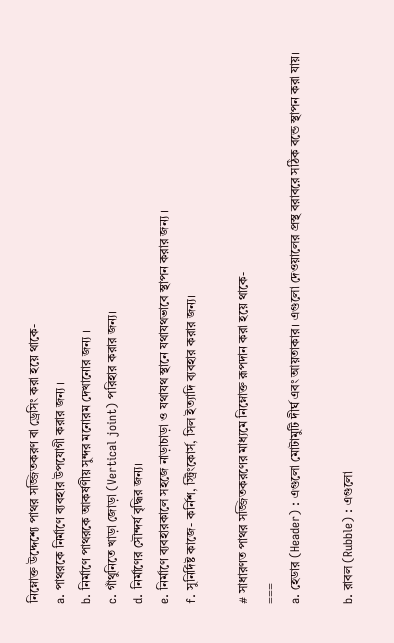নিম্নোক্ত উদ্দেশ্যে পাথর সজ্জিতকরণ বা ড্রেসিং করা হয়ে থাকে-
a. পাথরকে নির্মাণে ব্যবহার উপযোগী করার জন্য ।
b. নির্মাণে পাথরকে আকর্ষণীয় সুন্দর মনোরম দেখানোর জন্য ।
c. গাঁথুনিতে খাড়া জোড়া (Vertical joint) পরিহার করার জন্য।
d. নির্মাণের সৌন্দর্য বৃদ্ধির জন্য।
e. নির্মাণে ব্যবহারকালে সহজে নাড়াচাড়া ও যথাযথ স্থানে যথাযথভাবে স্থাপন করার জন্য ।
f. সুনির্দিষ্ট কাজে- কর্নিশ, স্ট্রিংকোর্স, সিল ইত্যাদি ব্যবহার করার জন্য।

# সাধারণত পাথর সজ্জিতকরণের মাধ্যমে নিম্নোক্ত রূপদান করা হয়ে থাকে-
===
a. হেডার (Header) : এগুলো মোটামুটি দীর্ঘ এবং আয়তাকার। এগুলো দেওয়ালের প্রস্থ বরাবরে সঠিক বন্ডে স্থাপন করা যায়।

b. রাবল (Rubble) : এগুলো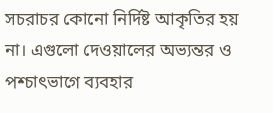সচরাচর কোনো নির্দিষ্ট আকৃতির হয় না। এগুলো দেওয়ালের অভ্যন্তর ও পশ্চাৎভাগে ব্যবহার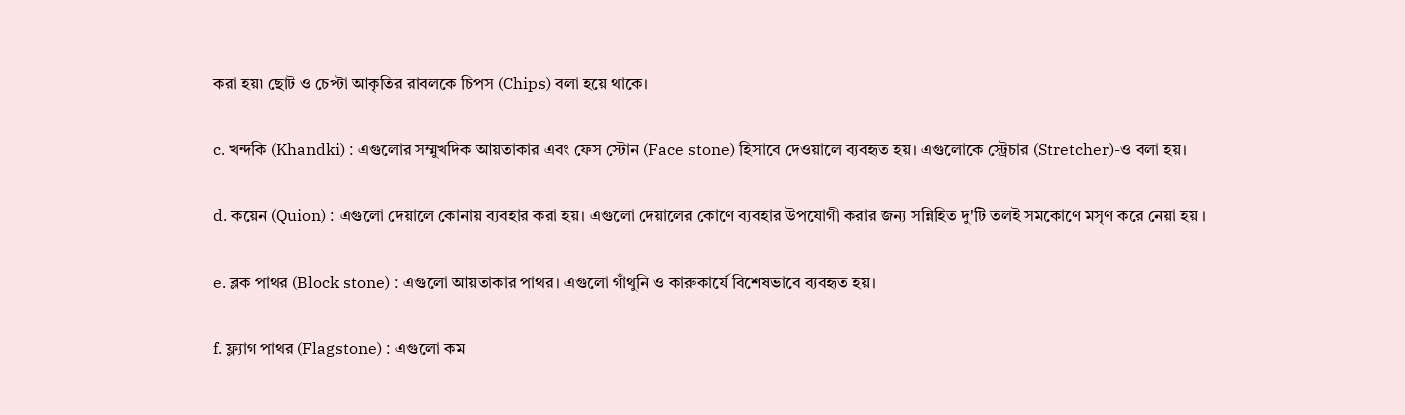করা হয়৷ ছোট ও চেপ্টা আকৃতির রাবলকে চিপস (Chips) বলা হয়ে থাকে।

c. খন্দকি (Khandki) : এগুলোর সম্মুখদিক আয়তাকার এবং ফেস স্টোন (Face stone) হিসাবে দেওয়ালে ব্যবহৃত হয়। এগুলোকে স্ট্রেচার (Stretcher)-ও বলা হয়।

d. কয়েন (Quion) : এগুলো দেয়ালে কোনায় ব্যবহার করা হয়। এগুলো দেয়ালের কোণে ব্যবহার উপযোগী করার জন্য সন্নিহিত দু'টি তলই সমকোণে মসৃণ করে নেয়া হয় ।

e. ব্লক পাথর (Block stone) : এগুলো আয়তাকার পাথর। এগুলো গাঁথুনি ও কারুকার্যে বিশেষভাবে ব্যবহৃত হয়।

f. ফ্ল্যাগ পাথর (Flagstone) : এগুলো কম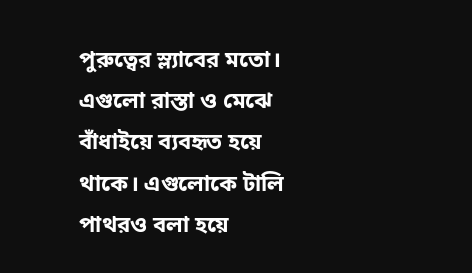পুরুত্বের স্ল্যাবের মতো। এগুলো রাস্তা ও মেঝে বাঁধাইয়ে ব্যবহৃত হয়ে থাকে। এগুলোকে টালি পাথরও বলা হয়ে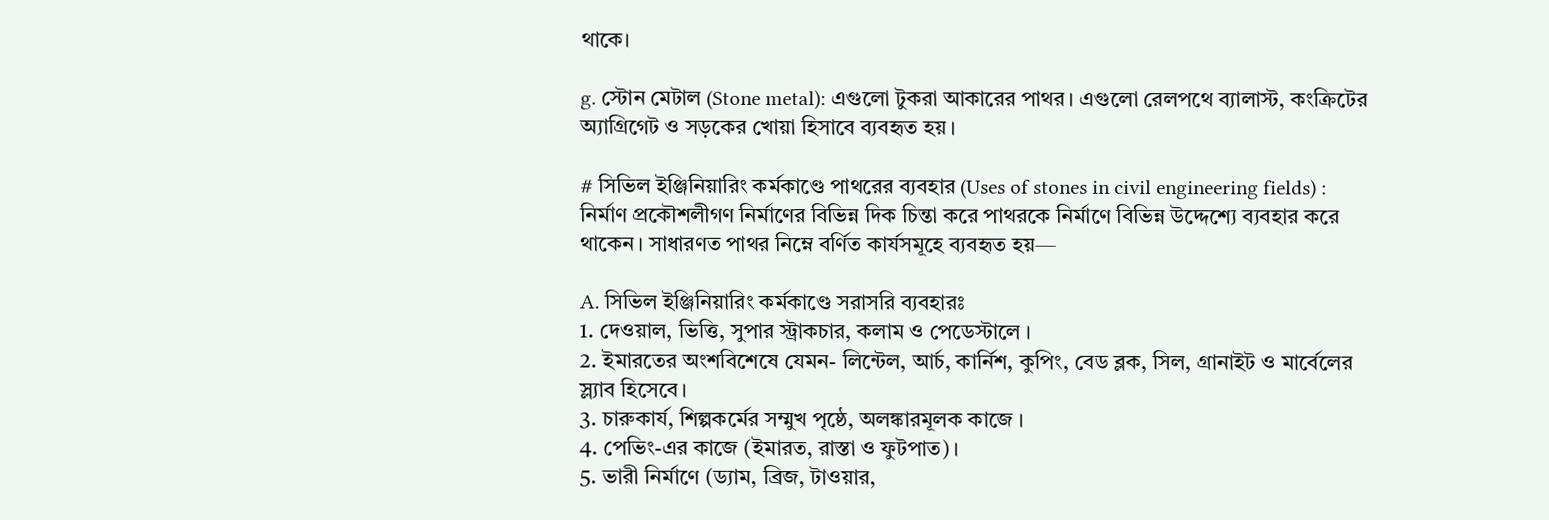থাকে।

g. স্টোন মেটাল (Stone metal): এগুলো টুকরা আকারের পাথর। এগুলো রেলপথে ব্যালাস্ট, কংক্রিটের অ্যাগ্রিগেট ও সড়কের খোয়া হিসাবে ব্যবহৃত হয়।

# সিভিল ইঞ্জিনিয়ারিং কর্মকাণ্ডে পাথরের ব্যবহার (Uses of stones in civil engineering fields) :
নির্মাণ প্রকৌশলীগণ নির্মাণের বিভিন্ন দিক চিন্তা করে পাথরকে নির্মাণে বিভিন্ন উদ্দেশ্যে ব্যবহার করে থাকেন। সাধারণত পাথর নিম্নে বর্ণিত কার্যসমূহে ব্যবহৃত হয়—

A. সিভিল ইঞ্জিনিয়ারিং কর্মকাণ্ডে সরাসরি ব্যবহারঃ
1. দেওয়াল, ভিত্তি, সুপার স্ট্রাকচার, কলাম ও পেডেস্টালে ।
2. ইমারতের অংশবিশেষে যেমন- লিন্টেল, আর্চ, কার্নিশ, কুপিং, বেড ব্লক, সিল, গ্রানাইট ও মার্বেলের স্ল্যাব হিসেবে।
3. চারুকার্য, শিল্পকর্মের সম্মুখ পৃষ্ঠে, অলঙ্কারমূলক কাজে ।
4. পেভিং-এর কাজে (ইমারত, রাস্তা ও ফুটপাত)।
5. ভারী নির্মাণে (ড্যাম, ব্রিজ, টাওয়ার,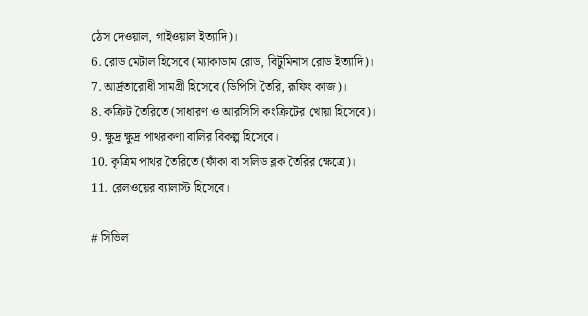ঠেস দেওয়াল, গাইওয়াল ইত্যাদি)।
6. রোড মেটাল হিসেবে (ম্যাকাডাম রোড, বিটুমিনাস রোড ইত্যাদি)।
7. আর্দ্রতারোধী সামগ্রী হিসেবে (ডিপিসি তৈরি, রূফিং কাজ)।
8. কক্রিট তৈরিতে (সাধারণ ও আরসিসি কংক্রিটের খোয়া হিসেবে)।
9. ক্ষুদ্র ক্ষুদ্র পাথরকণা বালির বিকল্প হিসেবে।
10. কৃত্রিম পাথর তৈরিতে (ফাঁকা বা সলিড ব্লক তৈরির ক্ষেত্রে)।
11. রেলওয়ের ব্যালাস্ট হিসেবে।

# সিভিল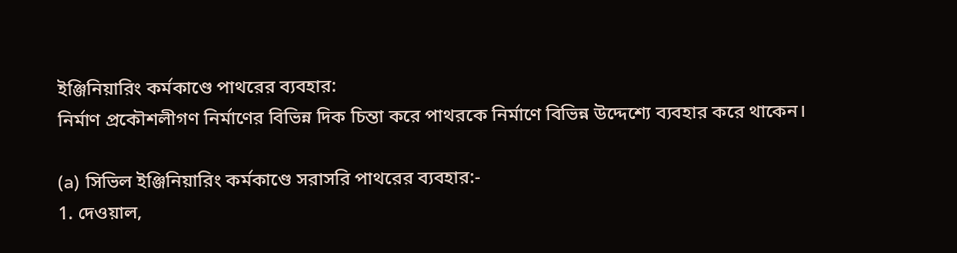ইঞ্জিনিয়ারিং কর্মকাণ্ডে পাথরের ব্যবহার:
নির্মাণ প্রকৌশলীগণ নির্মাণের বিভিন্ন দিক চিন্তা করে পাথরকে নির্মাণে বিভিন্ন উদ্দেশ্যে ব্যবহার করে থাকেন।

(a) সিভিল ইঞ্জিনিয়ারিং কর্মকাণ্ডে সরাসরি পাথরের ব্যবহার:-
1. দেওয়াল,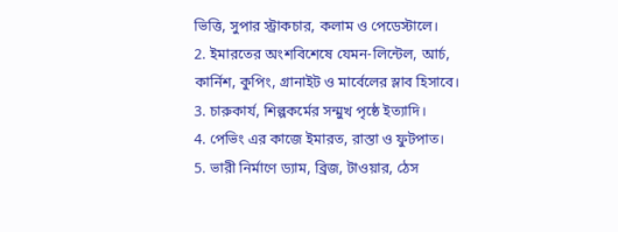ভিত্তি, সুপার স্ট্রাকচার, কলাম ও পেডেস্টালে।
2. ইমারতের অংশবিশেষে যেমন-লিন্টেল, আর্চ, কার্নিশ, কুপিং, গ্রানাইট ও মার্বেলের স্লাব হিসাবে।
3. চারুকার্য, শিল্পকর্মের সন্মুখ পৃষ্ঠে ইত্যাদি।
4. পেভিং এর কাজে ইমারত, রাস্তা ও ফুটপাত।
5. ভারী নির্মাণে ড্যাম, ব্রিজ, টাওয়ার, ঠেস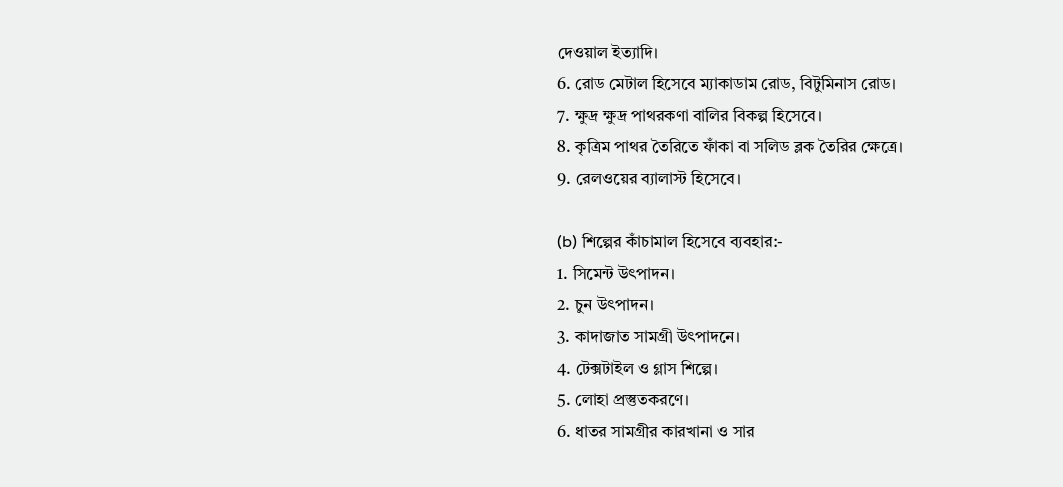দেওয়াল ইত্যাদি।
6. রোড মেটাল হিসেবে ম্যাকাডাম রোড, বিটুমিনাস রোড।
7. ক্ষুদ্র ক্ষুদ্র পাথরকণা বালির বিকল্প হিসেবে।
8. কৃত্রিম পাথর তৈরিতে ফাঁকা বা সলিড ব্লক তৈরির ক্ষেত্রে।
9. রেলওয়ের ব্যালাস্ট হিসেবে।

(b) শিল্পের কাঁচামাল হিসেবে ব্যবহার:-
1. সিমেন্ট উৎপাদন।
2. চুন উৎপাদন।
3. কাদাজাত সামগ্রী উৎপাদনে।
4. টেক্সটাইল ও গ্লাস শিল্পে।
5. লোহা প্রস্তুতকরণে।
6. ধাতর সামগ্রীর কারখানা ও সার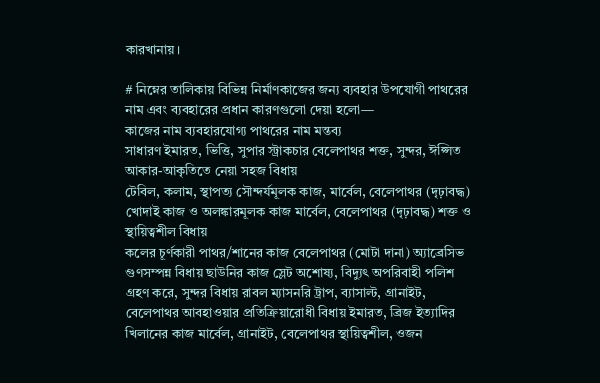কারখানায়।

# নিম্নের তালিকায় বিভিন্ন নির্মাণকাজের জন্য ব্যবহার উপযোগী পাথরের নাম এবং ব্যবহারের প্রধান কারণগুলো দেয়া হলো—
কাজের নাম ব্যবহারযোগ্য পাথরের নাম মন্তব্য
সাধারণ ইমারত, ভিত্তি, সুপার স্ট্রাকচার বেলেপাথর শক্ত, সুন্দর, ঈপ্সিত আকার-আকৃতিতে নেয়া সহজ বিধায়
টেবিল, কলাম, স্থাপত্য সৌন্দর্যমূলক কাজ, মার্বেল, বেলেপাথর (দৃঢ়াবদ্ধ) খোদাই কাজ ও অলঙ্কারমূলক কাজ মার্বেল, বেলেপাথর (দৃঢ়াবদ্ধ) শক্ত ও স্থায়িত্বশীল বিধায়
কলের চূর্ণকারী পাথর/শানের কাজ বেলেপাথর (মোটা দানা) অ্যাব্রেসিভ গুণসম্পন্ন বিধায় ছাউনির কাজ স্লেট অশোষ্য, বিদ্যুৎ অপরিবাহী পলিশ গ্রহণ করে, সুন্দর বিধায় রাবল ম্যাসনরি ট্রাপ, ব্যাসাল্ট, গ্রানাইট, বেলেপাথর আবহাওয়ার প্রতিক্রিয়ারোধী বিধায় ইমারত, ব্রিজ ইত্যাদির খিলানের কাজ মার্বেল, গ্রানাইট, বেলেপাথর স্থায়িত্বশীল, ওজন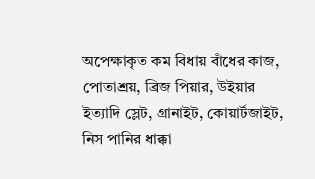অপেক্ষাকৃত কম বিধায় বাঁধের কাজ, পোতাশ্রয়, ব্রিজ পিয়ার, উইয়ার ইত্যাদি স্লেট, গ্রানাইট, কোয়ার্টজাইট, নিস পানির ধাক্কা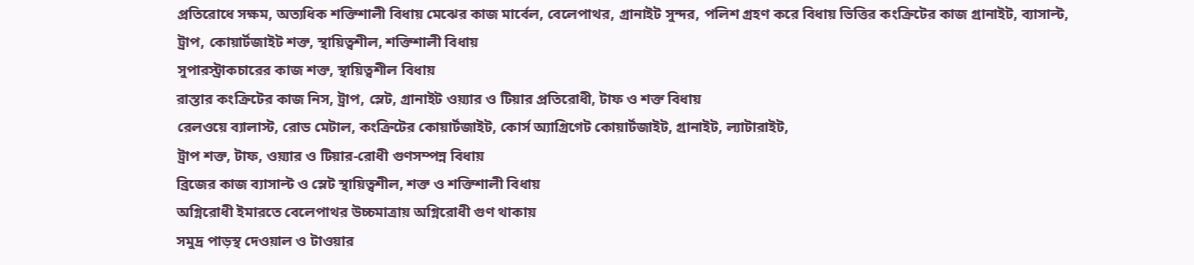প্রতিরোধে সক্ষম, অত্যধিক শক্তিশালী বিধায় মেঝের কাজ মার্বেল, বেলেপাথর, গ্রানাইট সুন্দর, পলিশ গ্রহণ করে বিধায় ভিত্তির কংক্রিটের কাজ গ্রানাইট, ব্যাসাল্ট, ট্রাপ, কোয়ার্টজাইট শক্ত, স্থায়িত্বশীল, শক্তিশালী বিধায়
সুপারস্ট্রাকচারের কাজ শক্ত, স্থায়িত্বশীল বিধায়
রাস্তার কংক্রিটের কাজ নিস, ট্রাপ, স্লেট, গ্রানাইট ওয়্যার ও টিয়ার প্রতিরোধী, টাফ ও শক্ত বিধায়
রেলওয়ে ব্যালাস্ট, রোড মেটাল, কংক্রিটের কোয়ার্টজাইট, কোর্স অ্যাগ্রিগেট কোয়ার্টজাইট, গ্রানাইট, ল্যাটারাইট,
ট্রাপ শক্ত, টাফ, ওয়্যার ও টিয়ার-রোধী গুণসম্পন্ন বিধায়
ব্রিজের কাজ ব্যাসাল্ট ও স্লেট স্থায়িত্বশীল, শক্ত ও শক্তিশালী বিধায়
অগ্নিরোধী ইমারতে বেলেপাথর উচ্চমাত্রায় অগ্নিরোধী গুণ থাকায়
সমুদ্র পাড়স্থ দেওয়াল ও টাওয়ার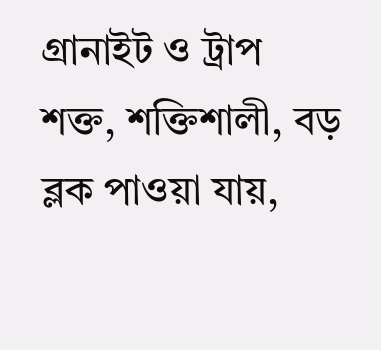গ্রানাইট ও ট্রাপ
শক্ত, শক্তিশালী, বড় ব্লক পাওয়া যায়,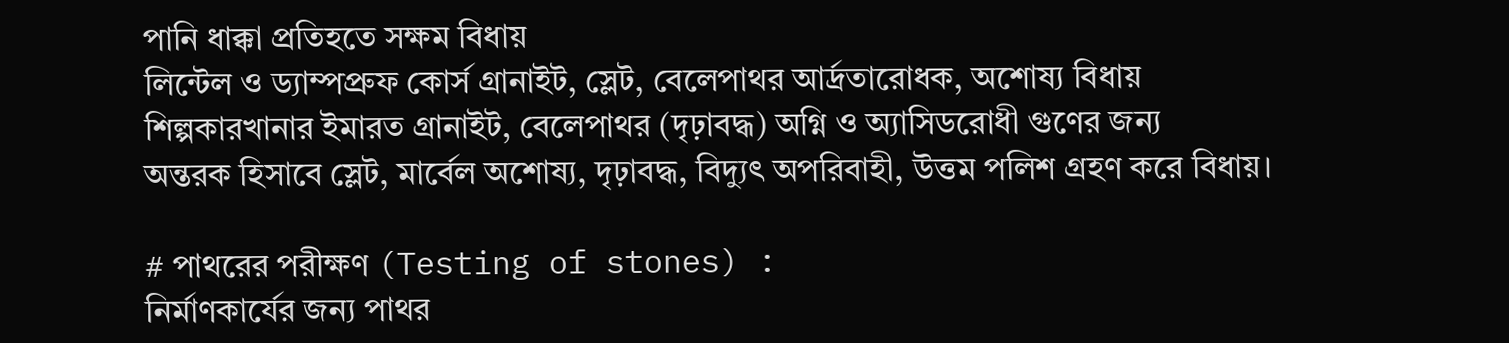পানি ধাক্কা প্রতিহতে সক্ষম বিধায়
লিন্টেল ও ড্যাম্পপ্রুফ কোর্স গ্রানাইট, স্লেট, বেলেপাথর আর্দ্রতারোধক, অশোষ্য বিধায়
শিল্পকারখানার ইমারত গ্রানাইট, বেলেপাথর (দৃঢ়াবদ্ধ) অগ্নি ও অ্যাসিডরোধী গুণের জন্য
অন্তরক হিসাবে স্লেট, মার্বেল অশোষ্য, দৃঢ়াবদ্ধ, বিদ্যুৎ অপরিবাহী, উত্তম পলিশ গ্রহণ করে বিধায়।

# পাথরের পরীক্ষণ (Testing of stones) :
নির্মাণকার্যের জন্য পাথর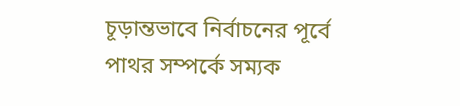চূড়ান্তভাবে নির্বাচনের পূর্বে পাথর সম্পর্কে সম্যক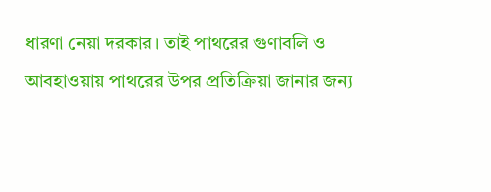ধারণা নেয়া দরকার। তাই পাথরের গুণাবলি ও আবহাওয়ায় পাথরের উপর প্রতিক্রিয়া জানার জন্য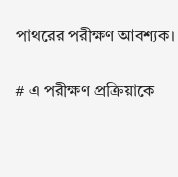পাথরের পরীক্ষণ আবশ্যক।

# এ পরীক্ষণ প্রক্রিয়াকে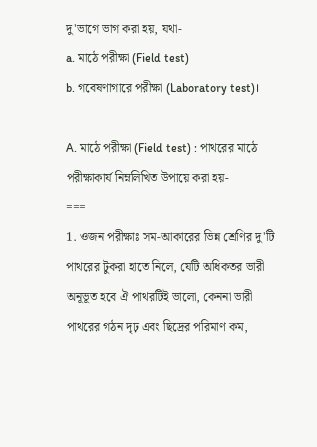দু'ভাগে ভাগ করা হয়, যথা-
a. মাঠে পরীক্ষা (Field test)
b. গবেষণাগারে পরীক্ষা (Laboratory test)।

A. মাঠে পরীক্ষা (Field test) : পাথরের মাঠে পরীক্ষাকার্য নিম্নলিখিত উপায়ে করা হয়-
===
1. ওজন পরীক্ষাঃ সম-আকারের ভিন্ন শ্রেণির দু'টি পাথরের টুকরা হাতে নিলে, যেটি অধিকতর ভারী অনূভূত হবে ঐ পাথরটিই ভালো, কেননা ভারী পাথরের গঠন দৃঢ় এবং ছিদ্রের পরিমাণ কম,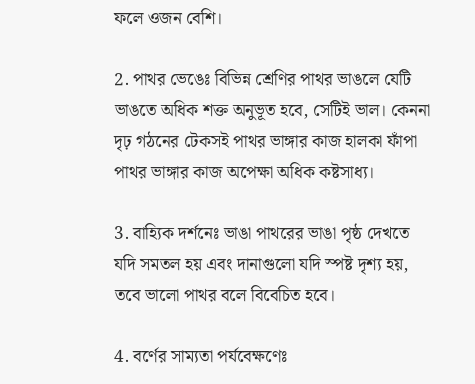ফলে ওজন বেশি।

2. পাথর ভেঙেঃ বিভিন্ন শ্রেণির পাথর ভাঙলে যেটি ভাঙতে অধিক শক্ত অনুভূত হবে, সেটিই ভাল। কেননা দৃঢ় গঠনের টেকসই পাথর ভাঙ্গার কাজ হালকা ফাঁপা পাথর ভাঙ্গার কাজ অপেক্ষা অধিক কষ্টসাধ্য।

3. বাহ্যিক দর্শনেঃ ভাঙা পাথরের ভাঙা পৃষ্ঠ দেখতে যদি সমতল হয় এবং দানাগুলো যদি স্পষ্ট দৃশ্য হয়, তবে ভালো পাথর বলে বিবেচিত হবে।

4. বর্ণের সাম্যতা পর্যবেক্ষণেঃ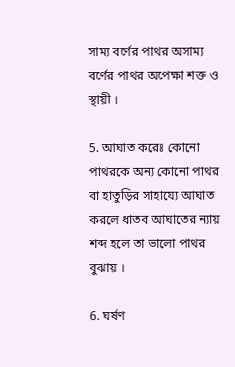সাম্য বর্ণের পাথর অসাম্য বর্ণের পাথর অপেক্ষা শক্ত ও স্থায়ী ।

5. আঘাত করেঃ কোনো পাথরকে অন্য কোনো পাথর বা হাতুড়ির সাহায্যে আঘাত করলে ধাতব আঘাতের ন্যায় শব্দ হলে তা ভালো পাথর বুঝায় ।

6. ঘর্ষণ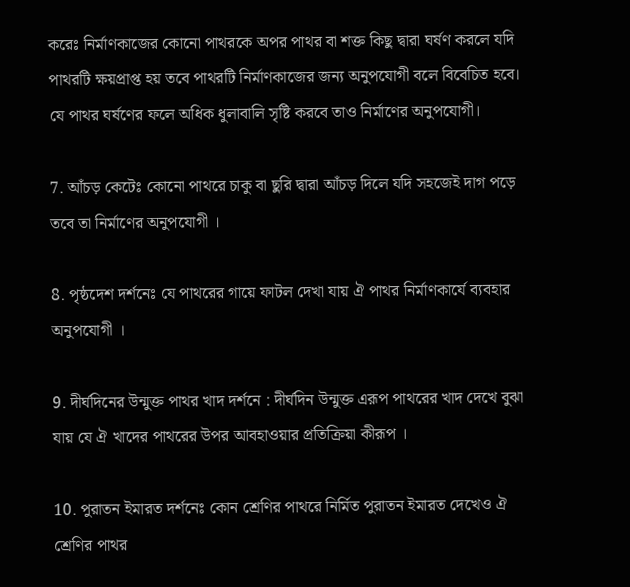করেঃ নির্মাণকাজের কোনো পাথরকে অপর পাথর বা শক্ত কিছু দ্বারা ঘর্ষণ করলে যদি পাথরটি ক্ষয়প্রাপ্ত হয় তবে পাথরটি নির্মাণকাজের জন্য অনুপযোগী বলে বিবেচিত হবে। যে পাথর ঘর্ষণের ফলে অধিক ধুলাবালি সৃষ্টি করবে তাও নির্মাণের অনুপযোগী।

7. আঁচড় কেটেঃ কোনো পাথরে চাকু বা ছুরি দ্বারা আঁচড় দিলে যদি সহজেই দাগ পড়ে তবে তা নির্মাণের অনুপযোগী ।

8. পৃষ্ঠদেশ দর্শনেঃ যে পাথরের গায়ে ফাটল দেখা যায় ঐ পাথর নির্মাণকার্যে ব্যবহার অনুপযোগী ।

9. দীর্ঘদিনের উন্মুক্ত পাথর খাদ দর্শনে : দীর্ঘদিন উন্মুক্ত এরূপ পাথরের খাদ দেখে বুঝা যায় যে ঐ খাদের পাথরের উপর আবহাওয়ার প্রতিক্রিয়া কীরূপ ।

10. পুরাতন ইমারত দর্শনেঃ কোন শ্রেণির পাথরে নির্মিত পুরাতন ইমারত দেখেও ঐ শ্রেণির পাথর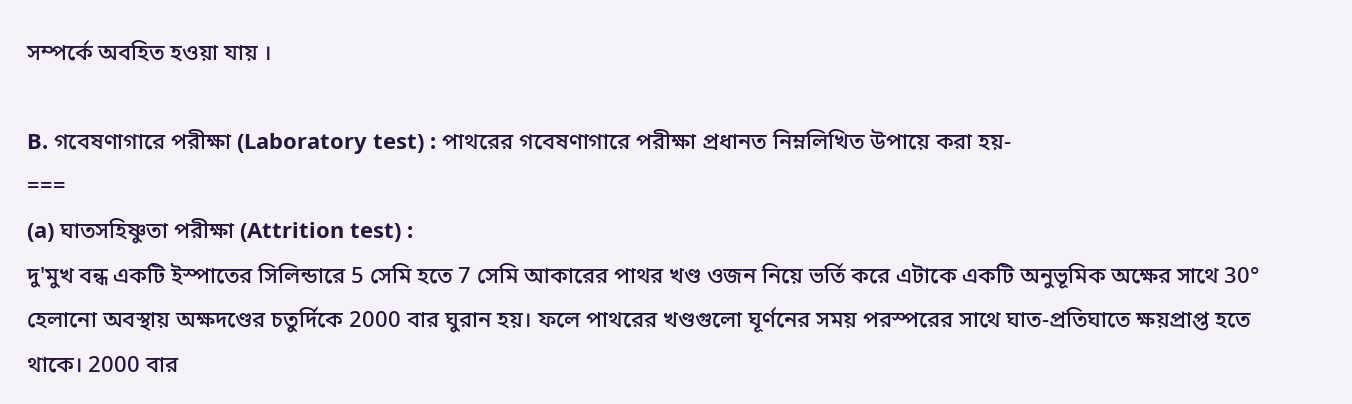সম্পর্কে অবহিত হওয়া যায় ।

B. গবেষণাগারে পরীক্ষা (Laboratory test) : পাথরের গবেষণাগারে পরীক্ষা প্রধানত নিম্নলিখিত উপায়ে করা হয়-
===
(a) ঘাতসহিষ্ণুতা পরীক্ষা (Attrition test) :
দু'মুখ বন্ধ একটি ইস্পাতের সিলিন্ডারে 5 সেমি হতে 7 সেমি আকারের পাথর খণ্ড ওজন নিয়ে ভর্তি করে এটাকে একটি অনুভূমিক অক্ষের সাথে 30° হেলানো অবস্থায় অক্ষদণ্ডের চতুর্দিকে 2000 বার ঘুরান হয়। ফলে পাথরের খণ্ডগুলো ঘূর্ণনের সময় পরস্পরের সাথে ঘাত-প্রতিঘাতে ক্ষয়প্রাপ্ত হতে থাকে। 2000 বার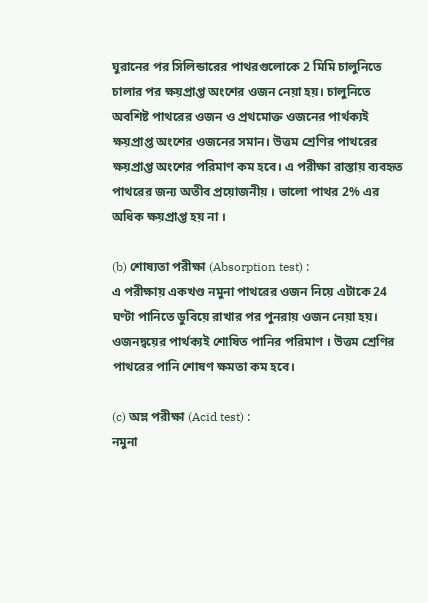ঘুরানের পর সিলিন্ডারের পাথরগুলোকে 2 মিমি চালুনিতে চালার পর ক্ষয়প্রাপ্ত অংশের ওজন নেয়া হয়। চালুনিতে অবশিষ্ট পাথরের ওজন ও প্রথমোক্ত ওজনের পার্থক্যই ক্ষয়প্রাপ্ত অংশের ওজনের সমান। উত্তম শ্রেণির পাথরের ক্ষয়প্রাপ্ত অংশের পরিমাণ কম হবে। এ পরীক্ষা রাস্তায় ব্যবহৃত পাথরের জন্য অতীব প্রয়োজনীয় । ভালো পাথর 2% এর অধিক ক্ষয়প্রাপ্ত হয় না ।

(b) শোষ্যতা পরীক্ষা (Absorption test) :
এ পরীক্ষায় একখণ্ড নমুনা পাথরের ওজন নিয়ে এটাকে 24 ঘণ্টা পানিতে ডুবিয়ে রাখার পর পুনরায় ওজন নেয়া হয়। ওজনদ্বয়ের পার্থক্যই শোষিত পানির পরিমাণ । উত্তম শ্রেণির পাথরের পানি শোষণ ক্ষমতা কম হবে।

(c) অম্ল পরীক্ষা (Acid test) :
নমুনা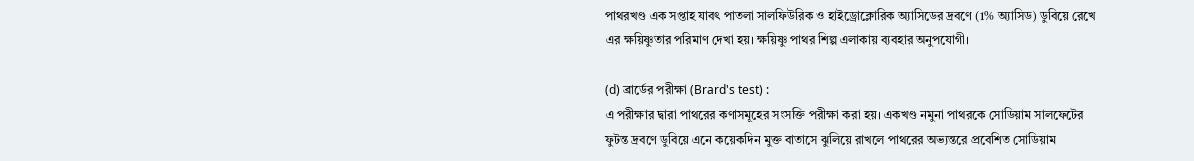পাথরখণ্ড এক সপ্তাহ যাবৎ পাতলা সালফিউরিক ও হাইড্রোক্লোরিক অ্যাসিডের দ্রবণে (1% অ্যাসিড) ডুবিয়ে রেখে এর ক্ষয়িষ্ণুতার পরিমাণ দেখা হয়। ক্ষয়িষ্ণু পাথর শিল্প এলাকায় ব্যবহার অনুপযোগী।

(d) ব্রার্ডের পরীক্ষা (Brard's test) :
এ পরীক্ষার দ্বারা পাথরের কণাসমূহের সংসক্তি পরীক্ষা করা হয়। একখণ্ড নমুনা পাথরকে সোডিয়াম সালফেটের ফুটন্ত দ্রবণে ডুবিয়ে এনে কয়েকদিন মুক্ত বাতাসে ঝুলিয়ে রাখলে পাথরের অভ্যন্তরে প্রবেশিত সোডিয়াম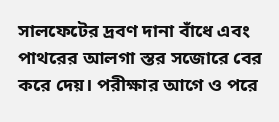সালফেটের দ্রবণ দানা বাঁধে এবং পাথরের আলগা স্তর সজোরে বের করে দেয়। পরীক্ষার আগে ও পরে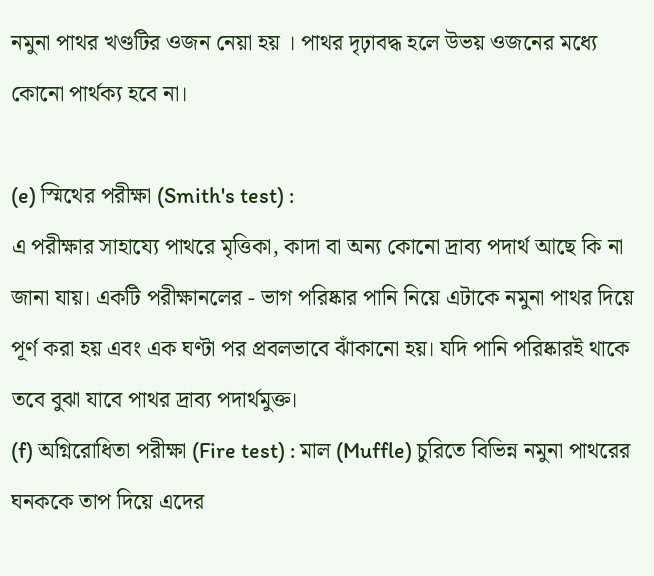নমুনা পাথর খণ্ডটির ওজন নেয়া হয় । পাথর দৃঢ়াবদ্ধ হলে উভয় ওজনের মধ্যে কোনো পার্থক্য হবে না।

(e) স্মিথের পরীক্ষা (Smith's test) :
এ পরীক্ষার সাহায্যে পাথরে মৃত্তিকা, কাদা বা অন্য কোনো দ্রাব্য পদার্থ আছে কি না জানা যায়। একটি পরীক্ষানলের - ভাগ পরিষ্কার পানি নিয়ে এটাকে নমুনা পাথর দিয়ে পূর্ণ করা হয় এবং এক ঘণ্টা পর প্রবলভাবে ঝাঁকানো হয়। যদি পানি পরিষ্কারই থাকে তবে বুঝা যাবে পাথর দ্রাব্য পদার্থমুক্ত।
(f) অগ্নিরোধিতা পরীক্ষা (Fire test) : মাল (Muffle) চুরিতে বিভিন্ন নমুনা পাথরের ঘনককে তাপ দিয়ে এদের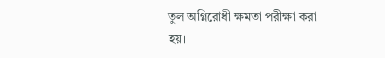তুল অগ্নিরোধী ক্ষমতা পরীক্ষা করা হয়।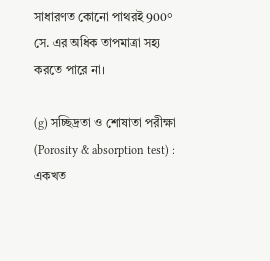সাধারণত কোনো পাথরই 900° সে. এর অধিক তাপমাত্রা সহ্য করতে পারে না।

(g) সচ্ছিদ্রতা ও শোষাতা পরীক্ষা (Porosity & absorption test) :
একখত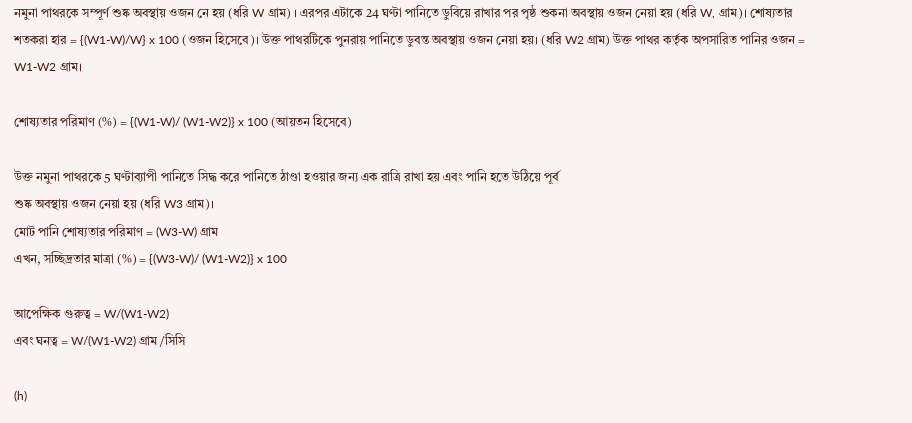নমুনা পাথরকে সম্পূর্ণ শুষ্ক অবস্থায় ওজন নে হয় (ধরি W গ্রাম) । এরপর এটাকে 24 ঘণ্টা পানিতে ডুবিয়ে রাখার পর পৃষ্ঠ শুকনা অবস্থায় ওজন নেয়া হয় (ধরি W, গ্রাম)। শোষ্যতার শতকরা হার = {(W1-W)/W} x 100 (ওজন হিসেবে)। উক্ত পাথরটিকে পুনরায় পানিতে ডুবন্ত অবস্থায় ওজন নেয়া হয়। (ধরি W2 গ্রাম) উক্ত পাথর কর্তৃক অপসারিত পানির ওজন = W1-W2 গ্রাম।

শোষ্যতার পরিমাণ (%) = {(W1-W)/ (W1-W2)} x 100 (আয়তন হিসেবে)

উক্ত নমুনা পাথরকে 5 ঘণ্টাব্যাপী পানিতে সিদ্ধ করে পানিতে ঠাণ্ডা হওয়ার জন্য এক রাত্রি রাখা হয় এবং পানি হতে উঠিয়ে পূর্ব
শুষ্ক অবস্থায় ওজন নেয়া হয় (ধরি W3 গ্রাম)।
মোট পানি শোষ্যতার পরিমাণ = (W3-W) গ্রাম
এখন, সচ্ছিদ্রতার মাত্রা (%) = {(W3-W)/ (W1-W2)} x 100

আপেক্ষিক গুরুত্ব = W/(W1-W2)
এবং ঘনত্ব = W/(W1-W2) গ্রাম /সিসি

(h)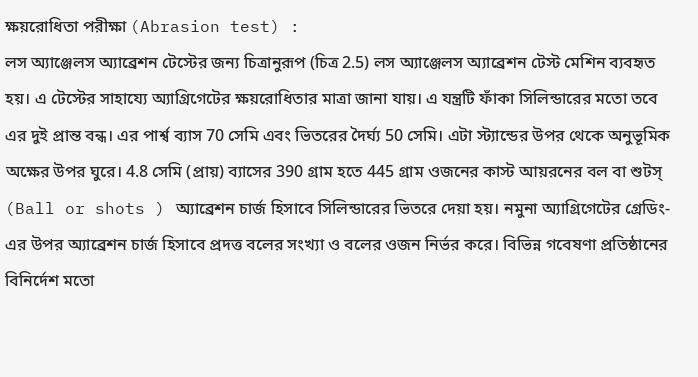ক্ষয়রোধিতা পরীক্ষা (Abrasion test) :
লস অ্যাঞ্জেলস অ্যাব্রেশন টেস্টের জন্য চিত্রানুরূপ (চিত্র 2.5) লস অ্যাঞ্জেলস অ্যাব্রেশন টেস্ট মেশিন ব্যবহৃত হয়। এ টেস্টের সাহায্যে অ্যাগ্রিগেটের ক্ষয়রোধিতার মাত্রা জানা যায়। এ যন্ত্রটি ফাঁকা সিলিন্ডারের মতো তবে এর দুই প্রান্ত বন্ধ। এর পার্শ্ব ব্যাস 70 সেমি এবং ভিতরের দৈর্ঘ্য 50 সেমি। এটা স্ট্যান্ডের উপর থেকে অনুভূমিক অক্ষের উপর ঘুরে। 4.8 সেমি (প্রায়) ব্যাসের 390 গ্রাম হতে 445 গ্রাম ওজনের কাস্ট আয়রনের বল বা শুটস্ (Ball or shots ) অ্যাব্রেশন চার্জ হিসাবে সিলিন্ডারের ভিতরে দেয়া হয়। নমুনা অ্যাগ্রিগেটের গ্রেডিং-এর উপর অ্যাব্রেশন চার্জ হিসাবে প্রদত্ত বলের সংখ্যা ও বলের ওজন নির্ভর করে। বিভিন্ন গবেষণা প্রতিষ্ঠানের বিনির্দেশ মতো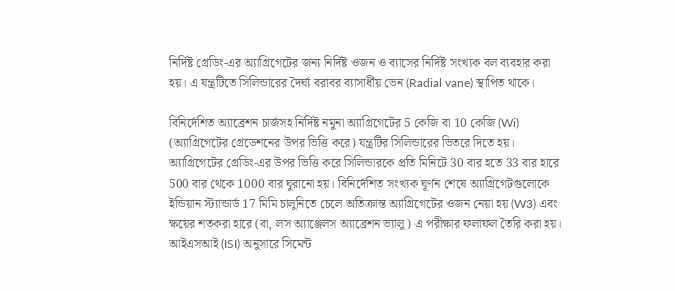নির্দিষ্ট গ্রেডিং-এর অ্যাগ্রিগেটের জন্য নির্দিষ্ট ওজন ও ব্যাসের নির্দিষ্ট সংখ্যক বল ব্যবহার করা হয়। এ যন্ত্রটিতে সিলিন্ডারের দৈর্ঘ্য বরাবর ব্যাসার্ধীয় ভেন (Radial vane) স্থাপিত থাকে।

বিনির্দেশিত অ্যাব্রেশন চার্জসহ নির্দিষ্ট নমুনা অ্যাগ্রিগেটের 5 কেজি বা 10 কেজি (Wi) (অ্যাগ্রিগেটের গ্রেডেশনের উপর ভিত্তি করে) যন্ত্রটির সিলিন্ডারের ভিতরে দিতে হয়। অ্যাগ্রিগেটের গ্রেডিং-এর উপর ভিত্তি করে সিলিন্ডারকে প্রতি মিনিটে 30 বার হতে 33 বার হারে 500 বার থেকে 1000 বার ঘুরানো হয়। বিনির্দেশিত সংখ্যক ঘূর্ণন শেষে অ্যাগ্রিগেটগুলোকে ইন্ডিয়ান স্ট্যান্ডার্ড 17 মিমি চালুনিতে চেলে অতিক্রান্ত অ্যাগ্রিগেটের ওজন নেয়া হয় (W3) এবং ক্ষয়ের শতকরা হারে (বা, লস অ্যাঞ্জেলস অ্যাব্রেশন ভ্যালু) এ পরীক্ষার ফলাফল তৈরি করা হয়। আইএসআই (ISI) অনুসারে সিমেন্ট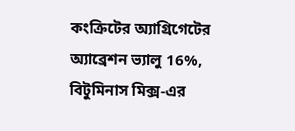কংক্রিটের অ্যাগ্রিগেটের অ্যাব্রেশন ভ্যালু 16%, বিটুমিনাস মিক্স-এর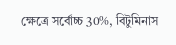ক্ষেত্রে সর্বোচ্চ 30%, বিটুমিনাস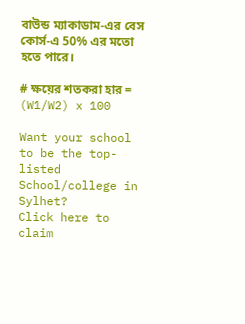বাউন্ড ম্যাকাডাম-এর বেস কোর্স-এ 50% এর মতো হতে পারে।

# ক্ষয়ের শতকরা হার = (W1/W2) x 100

Want your school to be the top-listed School/college in Sylhet?
Click here to claim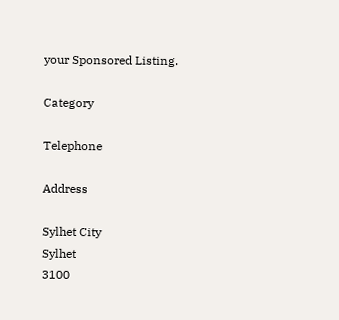your Sponsored Listing.

Category

Telephone

Address

Sylhet City
Sylhet
3100